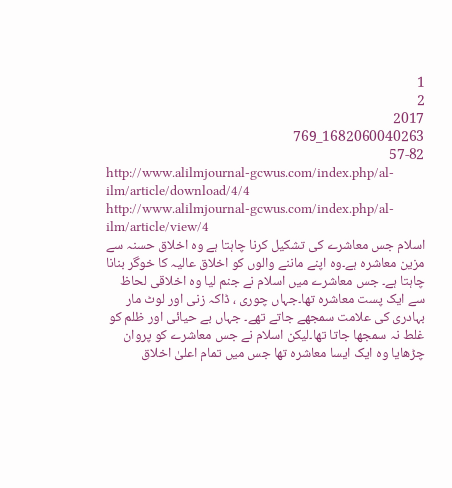1
2
2017
1682060040263_769
57-82
http://www.alilmjournal-gcwus.com/index.php/al-ilm/article/download/4/4
http://www.alilmjournal-gcwus.com/index.php/al-ilm/article/view/4
اسلام جس معاشرے کی تشکیل کرنا چاہتا ہے وہ اخلاق حسنہ سے مزین معاشرہ ہے۔وہ اپنے ماننے والوں کو اخلاق عالیہ کا خوگر بنانا چاہتا ہے۔ جس معاشرے میں اسلام نے جنم لیا وہ اخلاقی لحاظ سے ایک پست معاشرہ تھا۔جہاں چوری ، ڈاکہ زنی اور لوٹ مار بہادری کی علامت سمجھے جاتے تھے۔ جہاں بے حیائی اور ظلم کو غلط نہ سمجھا جاتا تھا۔لیکن اسلام نے جس معاشرے کو پروان چڑھایا وہ ایک ایسا معاشرہ تھا جس میں تمام اعلیٰ اخلاق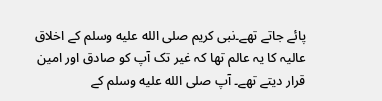پائے جاتے تھے۔نبی کریم صلى الله عليه وسلم کے اخلاق عالیہ کا یہ عالم تھا کہ غیر تک آپ کو صادق اور امین قرار دیتے تھے۔ آپ صلى الله عليه وسلم کے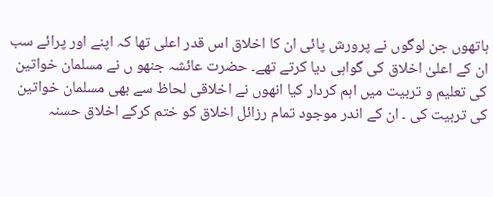ہاتھوں جن لوگوں نے پرورش پائی ان کا اخلاق اس قدر اعلی تھا کہ اپنے اور پرائے سب ان کے اعلیٰ اخلاق کی گواہی دیا کرتے تھے۔ حضرت عائشہ جنھو ں نے مسلمان خواتین کی تعلیم و تربیت میں اہم کردار کیا انھوں نے اخلاقی لحاظ سے بھی مسلمان خواتین کی تربیت کی ۔ ان کے اندر موجود تمام رزائل اخلاق کو ختم کرکے اخلاق حسنہ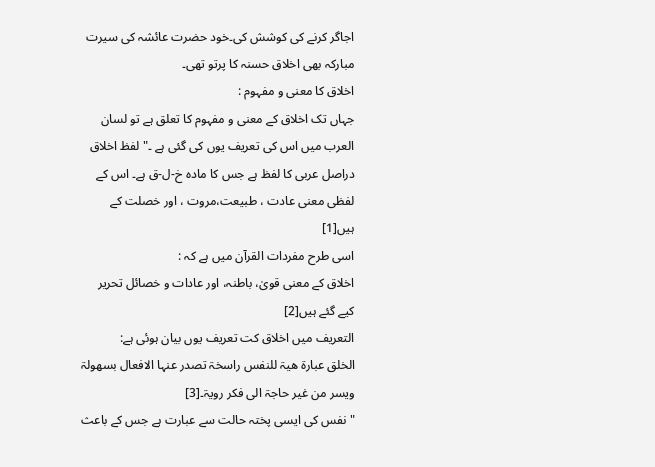اجاگر کرنے کی کوشش کی۔خود حضرت عائشہ کی سیرت مبارکہ بھی اخلاق حسنہ کا پرتو تھی۔
اخلاق کا معنی و مفہوم :
جہاں تک اخلاق کے معنی و مفہوم کا تعلق ہے تو لسان العرب میں اس کی تعریف یوں کی گئی ہے ۔" لفظ اخلاق دراصل عربی کا لفظ ہے جس کا مادہ خ-ل-ق ہے۔ اس کے لفظی معنی عادت ، طبیعت،مروت ، اور خصلت کے ہیں[1]
اسی طرح مفردات القرآن میں ہے کہ :
اخلاق کے معنی قویٰ، باطنہ، اور عادات و خصائل تحریر کیے گئے ہیں[2]
التعریف میں اخلاق کت تعریف یوں بیان ہوئی ہے:
الخلق عبارۃ ھیۃ للنفس راسخۃ تصدر عنہا الافعال بسھولۃ ویسر من غیر حاجۃ الی فکر رویۃ۔[3]
"نفس کی ایسی پختہ حالت سے عبارت ہے جس کے باعث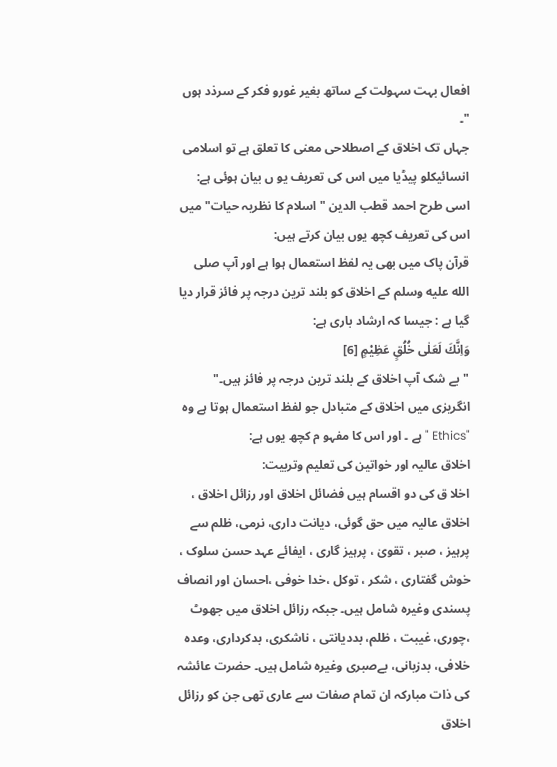افعال بہت سہولت کے ساتھ بغیر غورو فکر کے سرذد ہوں "۔
جہاں تک اخلاق کے اصطلاحی معنی کا تعلق ہے تو اسلامی انسائیکلو پیڈیا میں اس کی تعریف یو ں بیان ہوئی ہے:
اسی طرح احمد قطب الدین "اسلام کا نظریہ حیات" میں اس کی تعریف کچھ یوں بیان کرتے ہیں:
قرآن پاک میں بھی یہ لفظ استعمال ہوا ہے اور آپ صلى الله عليه وسلم کے اخلاق کو بلند ترین درجہ پر فائز قرار دیا گیا ہے : جیسا کہ ارشاد باری ہے:
وَاِنَّكَ لَعَلٰى خُلُقٍ عَظِيْمٍ [6]
"بے شک آپ اخلاق کے بلند ترین درجہ پر فائز ہیں۔"
انگریزی میں اخلاق کے متبادل جو لفظ استعمال ہوتا ہے وہ "Ethics " ہے ۔ اور اس کا مفہو م کچھ یوں ہے:
اخلاق عالیہ اور خواتین کی تعلیم وتربیت:
اخلا ق کی دو اقسام ہیں فضائل اخلاق اور رزائل اخلاق ، اخلاق عالیہ میں حق گوئی، دیانت داری، نرمی، ظلم سے پرہیز ، صبر ، تقویٰ ، پرہیز گاری ، ایفائے عہد حسن سلوک ، خوش گفتاری ، شکر ، توکل ،خدا خوفی ،احسان اور انصاف پسندی وغیرہ شامل ہیں۔ جبکہ رزائل اخلاق میں جھوٹ ،چوری، غیبت ، ظلم، بددیانتی ، ناشکری، بدکرداری، وعدہ خلافی، بدزبانی، بےصبری وغیرہ شامل ہیں۔ حضرت عائشہ کی ذات مبارکہ ان تمام صفات سے عاری تھی جن کو رزائل اخلاق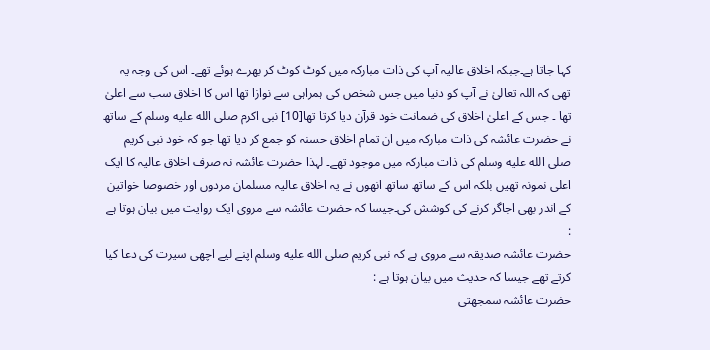کہا جاتا ہے۔جبکہ اخلاق عالیہ آپ کی ذات مبارکہ میں کوٹ کوٹ کر بھرے ہوئے تھے۔ اس کی وجہ یہ تھی کہ اللہ تعالیٰ نے آپ کو دنیا میں جس شخص کی ہمراہی سے نوازا تھا اس کا اخلاق سب سے اعلیٰ تھا ۔ جس کے اعلیٰ اخلاق کی ضمانت خود قرآن دیا کرتا تھا[10] نبی اکرم صلى الله عليه وسلم کے ساتھ نے حضرت عائشہ کی ذات مبارکہ میں ان تمام اخلاق حسنہ کو جمع کر دیا تھا جو کہ خود نبی کریم صلى الله عليه وسلم کی ذات مبارکہ میں موجود تھے۔ لہذا حضرت عائشہ نہ صرف اخلاق عالیہ کا ایک اعلی نمونہ تھیں بلکہ اس کے ساتھ ساتھ انھوں نے یہ اخلاق عالیہ مسلمان مردوں اور خصوصا خواتین کے اندر بھی اجاگر کرنے کی کوشش کی۔جیسا کہ حضرت عائشہ سے مروی ایک روایت میں بیان ہوتا ہے :
حضرت عائشہ صدیقہ سے مروی ہے کہ نبی کریم صلى الله عليه وسلم اپنے لیے اچھی سیرت کی دعا کیا کرتے تھے جیسا کہ حدیث میں بیان ہوتا ہے :
حضرت عائشہ سمجھتی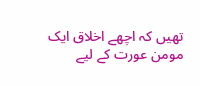تھیں کہ اچھے اخلاق ایک مومن عورت کے لیے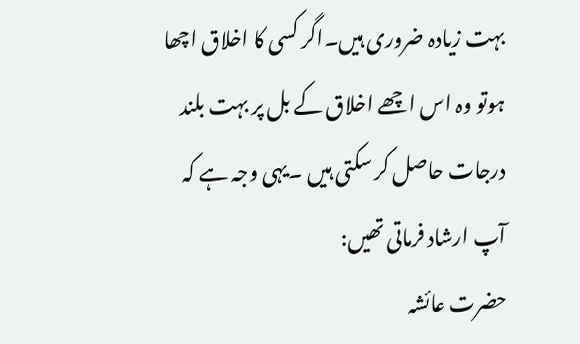بہت زیادہ ضروری ہیں۔اگر کسی کا اخلاق اچھا ہوتو وہ اس اچھے اخلاق کے بل پر بہت بلند درجات حاصل کر سکتی ہیں ۔یہی وجہ ہے کہ آپ ارشاد فرماتی تھیں:
حضرت عائشہ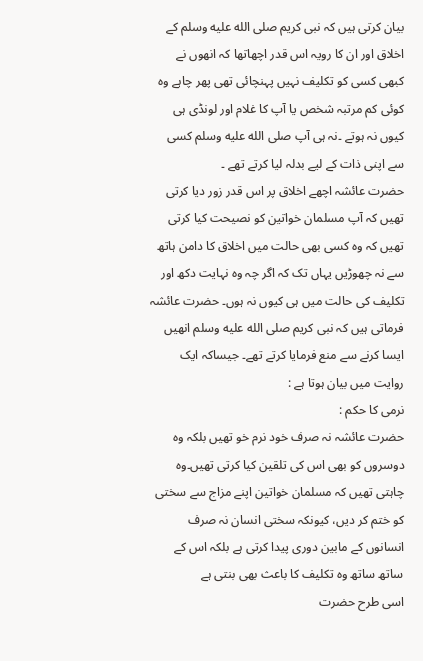بیان کرتی ہیں کہ نبی کریم صلى الله عليه وسلم کے اخلاق اور ان کا رویہ اس قدر اچھاتھا کہ انھوں نے کبھی کسی کو تکلیف نہیں پہنچائی تھی پھر چاہے وہ کوئی کم مرتبہ شخص یا آپ کا غلام اور لونڈی ہی کیوں نہ ہوتے ۔نہ ہی آپ صلى الله عليه وسلم کسی سے اپنی ذات کے لیے بدلہ لیا کرتے تھے ۔
حضرت عائشہ اچھے اخلاق پر اس قدر زور دیا کرتی تھیں کہ آپ مسلمان خواتین کو نصیحت کیا کرتی تھیں کہ وہ کسی بھی حالت میں اخلاق کا دامن ہاتھ سے نہ چھوڑیں یہاں تک کہ اگر چہ وہ نہایت دکھ اور تکلیف کی حالت میں ہی کیوں نہ ہوں۔ حضرت عائشہ فرماتی ہیں کہ نبی کریم صلى الله عليه وسلم انھیں ایسا کرنے سے منع فرمایا کرتے تھے۔ جیساکہ ایک روایت میں بیان ہوتا ہے :
نرمی کا حکم :
حضرت عائشہ نہ صرف خود نرم خو تھیں بلکہ وہ دوسروں کو بھی اس کی تلقین کیا کرتی تھیں۔وہ چاہتی تھیں کہ مسلمان خواتین اپنے مزاج سے سختی کو ختم کر دیں، کیونکہ سختی انسان نہ صرف انسانوں کے مابین دوری پیدا کرتی ہے بلکہ اس کے ساتھ ساتھ وہ تکلیف کا باعث بھی بنتی ہے
اسی طرح حضرت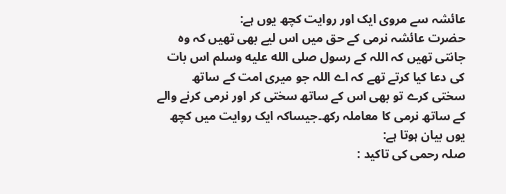عائشہ سے مروی ایک اور روایت کچھ یوں ہے:
حضرت عائشہ نرمی کے حق میں اس لیے بھی تھیں کہ وہ جانتی تھیں کہ اللہ کے رسول صلى الله عليه وسلم اس بات کی دعا کیا کرتے تھے کہ اے اللہ جو میری امت کے ساتھ سختی کرے تو بھی اس کے ساتھ سختی کر اور نرمی کرنے والے کے ساتھ نرمی کا معاملہ رکھ۔جیساکہ ایک روایت میں کچھ یوں بیان ہوتا ہے:
صلہ رحمی کی تاکید :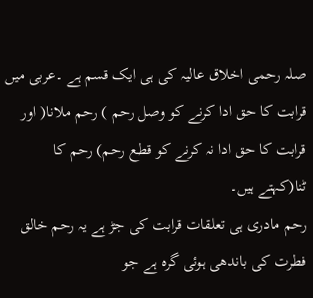صلہ رحمی اخلاق عالیہ کی ہی ایک قسم ہے ۔عربی میں قرابت کا حق ادا کرنے کو وصل رحم ) رحم ملانا( اور قرابت کا حق ادا نہ کرنے کو قطع رحم) رحم کا ٹنا(کہتے ہیں۔
رحم مادری ہی تعلقات قرابت کی جڑ ہے یہ رحم خالق فطرت کی باندھی ہوئی گرہ ہے جو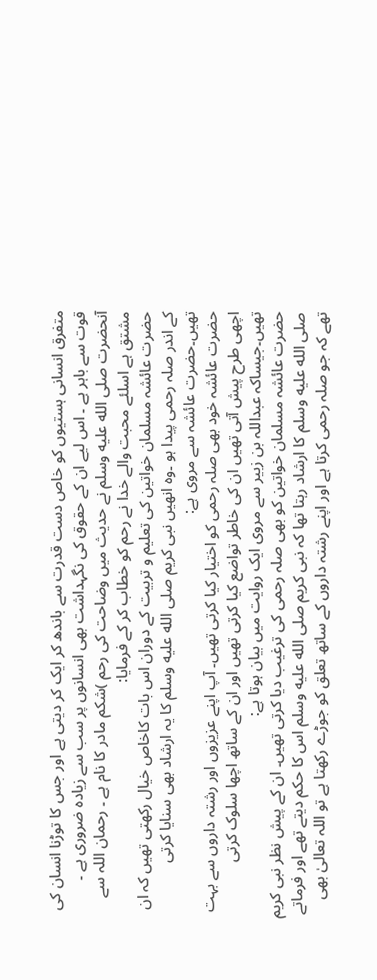متفرق انسانی ہستیوں کو خاص دست قدرت سے باندھ کر ایک کر دیتی ہے اور جس کا توڑنا انسان کی قوت سے باہر ہے ۔ اس لیے ان کے حقوق کی نگہداشت بھی انسانوں پر سب سے زیادہ ضروری ہے ۔ آنحضرت صلى الله عليه وسلم نے حدیث میں وضاحت کی رحم )شکم مادر کا نام ہے ۔ رحمان اللہ سے مشتق ہے اسلئے محبت والے خدا نے رحم کو خطاب کر کے فرمایا:
حضرت عائشہ مسلمان خواتین کی تعلیم و تربیت کے دوران اس بات کاخاص خیال رکھتی تھیں کہ ان کے اندر صلہ رحمی پیدا ہو ۔وہ انھیں نبی کریم صلى الله عليه وسلم کا یہ ارشاد بھی سنایا کرتی تھیں۔حضرت عائشہ سے مروی ہے:
حضرت عائشہ خود بھی صلہ رحمی کو اختیار کیا کرتی تھیں۔ آپ اپنے عزیزوں اور رشتہ داروں سے بہت اچھی طرح پیش آتی تھیں ان کی خاطر تواضع کیا کرتی تھیں اور ان کے ساتھ اچھا سلوک کرتی تھیں۔جیساکہ عبداللہ بن زبیر سے مروی ایک روایت میں بیان ہوتا ہے:
حضرت عائشہ مسلمان خواتین کو بھی صلہ رحمی کی ترغیب دیا کرتی تھیں۔ ان کے پیش نظر نبی کریم صلى الله عليه وسلم کا ارشاد رہتا تھا کہ نبی کریم صلى الله عليه وسلم اس کا حکم دیتے تھے اور فرماتے تھے کہ جو صلہ رحمی کرتا ہے اور اپنے رشتہ داروں کے ساتھ تعلق کو جوڑے رکھتا ہے تو اللہ تعالیٰ بھی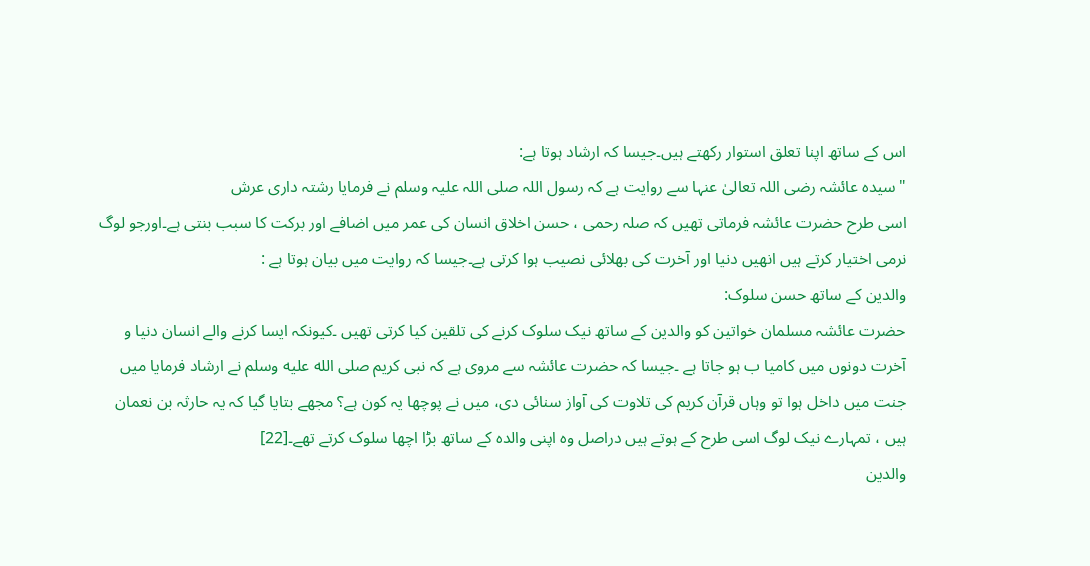اس کے ساتھ اپنا تعلق استوار رکھتے ہیں۔جیسا کہ ارشاد ہوتا ہے:
"سیدہ عائشہ رضی اللہ تعالیٰ عنہا سے روایت ہے کہ رسول اللہ صلی اللہ علیہ وسلم نے فرمایا رشتہ داری عرش
اسی طرح حضرت عائشہ فرماتی تھیں کہ صلہ رحمی ، حسن اخلاق انسان کی عمر میں اضافے اور برکت کا سبب بنتی ہے۔اورجو لوگ نرمی اختیار کرتے ہیں انھیں دنیا اور آخرت کی بھلائی نصیب ہوا کرتی ہے۔جیسا کہ روایت میں بیان ہوتا ہے :
والدین کے ساتھ حسن سلوک:
حضرت عائشہ مسلمان خواتین کو والدین کے ساتھ نیک سلوک کرنے کی تلقین کیا کرتی تھیں ۔کیونکہ ایسا کرنے والے انسان دنیا و آخرت دونوں میں کامیا ب ہو جاتا ہے ۔جیسا کہ حضرت عائشہ سے مروی ہے کہ نبی کریم صلى الله عليه وسلم نے ارشاد فرمایا میں جنت میں داخل ہوا تو وہاں قرآن کریم کی تلاوت کی آواز سنائی دی، میں نے پوچھا یہ کون ہے؟ مجھے بتایا گیا کہ یہ حارثہ بن نعمان ہیں ، تمہارے نیک لوگ اسی طرح کے ہوتے ہیں دراصل وہ اپنی والدہ کے ساتھ بڑا اچھا سلوک کرتے تھے۔[22]
والدین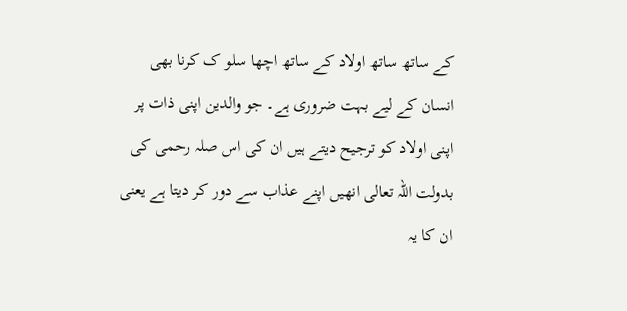کے ساتھ ساتھ اولاد کے ساتھ اچھا سلو ک کرنا بھی انسان کے لیے بہت ضروری ہے۔ جو والدین اپنی ذات پر اپنی اولاد کو ترجیح دیتے ہیں ان کی اس صلہ رحمی کی بدولت اللہ تعالی انھیں اپنے عذاب سے دور کر دیتا ہے یعنی ان کا یہ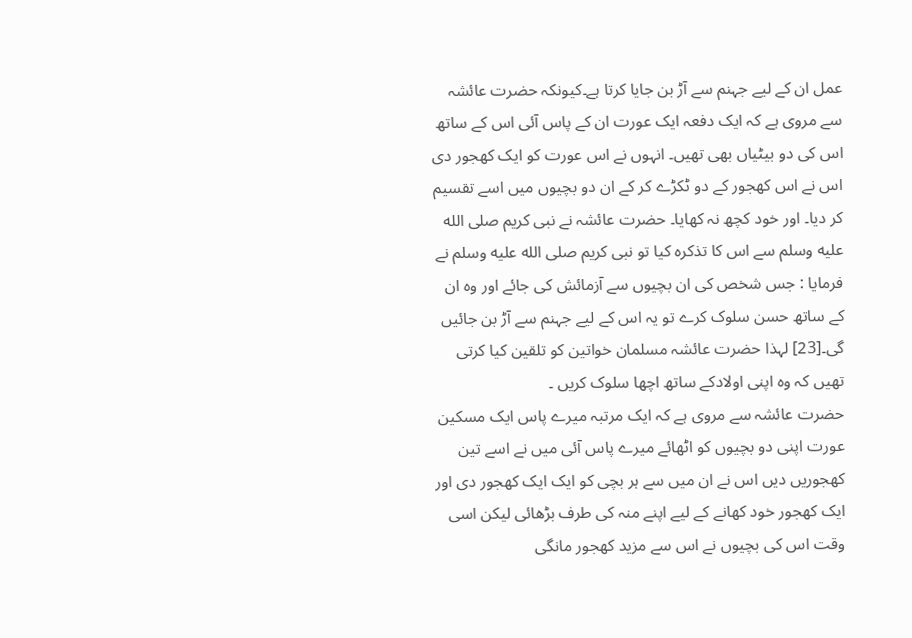عمل ان کے لیے جہنم سے آڑ بن جایا کرتا ہے۔کیونکہ حضرت عائشہ سے مروی ہے کہ ایک دفعہ ایک عورت ان کے پاس آئی اس کے ساتھ اس کی دو بیٹیاں بھی تھیں۔ انہوں نے اس عورت کو ایک کھجور دی اس نے اس کھجور کے دو ٹکڑے کر کے ان دو بچیوں میں اسے تقسیم کر دیا۔ اور خود کچھ نہ کھایا۔ حضرت عائشہ نے نبی کریم صلى الله عليه وسلم سے اس کا تذکرہ کیا تو نبی کریم صلى الله عليه وسلم نے فرمایا : جس شخص کی ان بچیوں سے آزمائش کی جائے اور وہ ان کے ساتھ حسن سلوک کرے تو یہ اس کے لیے جہنم سے آڑ بن جائیں گی۔[23] لہذا حضرت عائشہ مسلمان خواتین کو تلقین کیا کرتی تھیں کہ وہ اپنی اولادکے ساتھ اچھا سلوک کریں ۔
حضرت عائشہ سے مروی ہے کہ ایک مرتبہ میرے پاس ایک مسکین عورت اپنی دو بچیوں کو اٹھائے میرے پاس آئی میں نے اسے تین کھجوریں دیں اس نے ان میں سے ہر بچی کو ایک ایک کھجور دی اور ایک کھجور خود کھانے کے لیے اپنے منہ کی طرف بڑھائی لیکن اسی وقت اس کی بچیوں نے اس سے مزید کھجور مانگی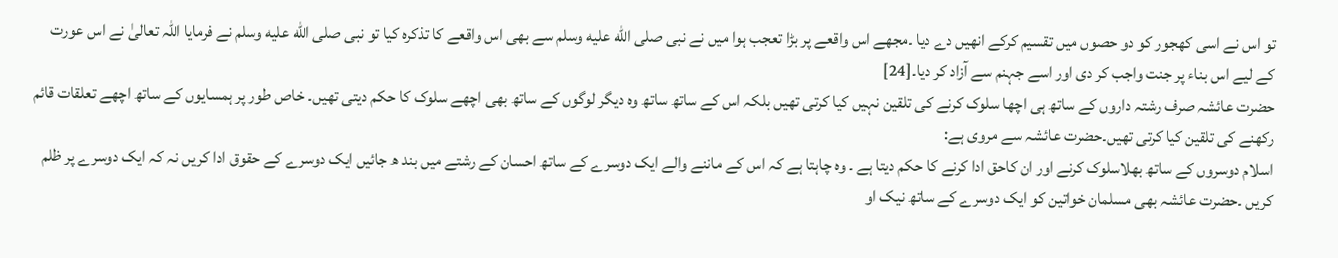تو اس نے اسی کھجور کو دو حصوں میں تقسیم کرکے انھیں دے دیا ۔مجھے اس واقعے پر بڑا تعجب ہوا میں نے نبی صلى الله عليه وسلم سے بھی اس واقعے کا تذکرہ کیا تو نبی صلى الله عليه وسلم نے فرمایا اللہ تعالیٰ نے اس عورت کے لیے اس بناء پر جنت واجب کر دی اور اسے جہنم سے آزاد کر دیا۔[24]
حضرت عائشہ صرف رشتہ داروں کے ساتھ ہی اچھا سلوک کرنے کی تلقین نہیں کیا کرتی تھیں بلکہ اس کے ساتھ ساتھ وہ دیگر لوگوں کے ساتھ بھی اچھے سلوک کا حکم دیتی تھیں۔ خاص طور پر ہمسایوں کے ساتھ اچھے تعلقات قائم رکھنے کی تلقین کیا کرتی تھیں۔حضرت عائشہ سے مروی ہے:
اسلام دوسروں کے ساتھ بھلاسلوک کرنے اور ان کاحق ادا کرنے کا حکم دیتا ہے ۔ وہ چاہتا ہے کہ اس کے ماننے والے ایک دوسرے کے ساتھ احسان کے رشتے میں بند ھ جائیں ایک دوسرے کے حقوق ادا کریں نہ کہ ایک دوسرے پر ظلم کریں ۔حضرت عائشہ بھی مسلمان خواتین کو ایک دوسرے کے ساتھ نیک او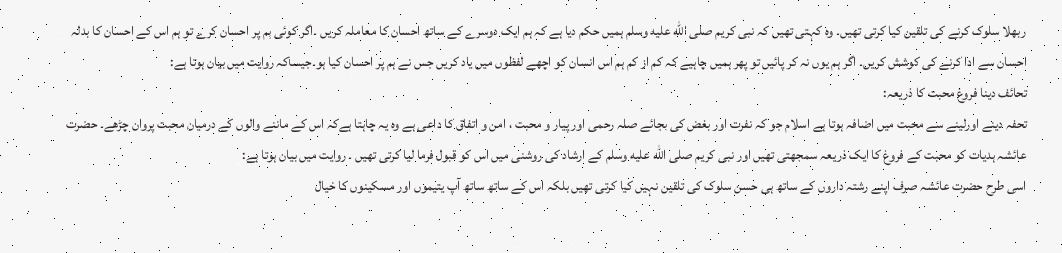ربھلا سلوک کرنے کی تلقین کیا کرتی تھیں۔ وہ کہتی تھیں کہ نبی کریم صلى الله عليه وسلم ہمیں حکم دیا ہے کہ ہم ایک دوسرے کے ساتھ احسان کا معاملہ کریں ۔اگر کوئی ہم پر احسان کرے تو ہم اس کے احسان کا بدلہ احسان سے ادا کرنے کی کوشش کریں۔ اگر ہم یوں نہ کر پائیں تو پھر ہمیں چاہیے کہ کم از کم ہم اس انسان کو اچھے لفظوں میں یاد کریں جس نے ہم پر احسان کیا ہو۔جیساکہ روایت میں بیان ہوتا ہے:
تحائف دینا فروغ محبت کا ذریعہ:
تحفہ دینے اورلینے سے محبت میں اضافہ ہوتا ہے اسلام جو کہ نفرت اور بغض کی بجائے صلہ رحمی اور پیار و محبت ، امن و اتفاق کا داعی ہے وہ یہ چاہتا ہےکہ اس کے ماننے والوں کے درمیان محبت پروان چڑھے۔ حضرت عائشہ ہدیات کو محبت کے فروغ کا ایک ذریعہ سمجھتی تھیں اور نبی کریم صلى الله عليه وسلم کے ارشاد کی روشنی میں اس کو قبول فرما لیا کرتی تھیں ۔ روایت میں بیان ہوتا ہے:
اسی طرح حضرت عائشہ صرف اپنے رشتہ داروں کے ساتھ ہی حسن سلوک کی تلقین نہیں کیا کرتی تھیں بلکہ اس کے ساتھ ساتھ آپ یتیموں اور مسکینوں کا خیال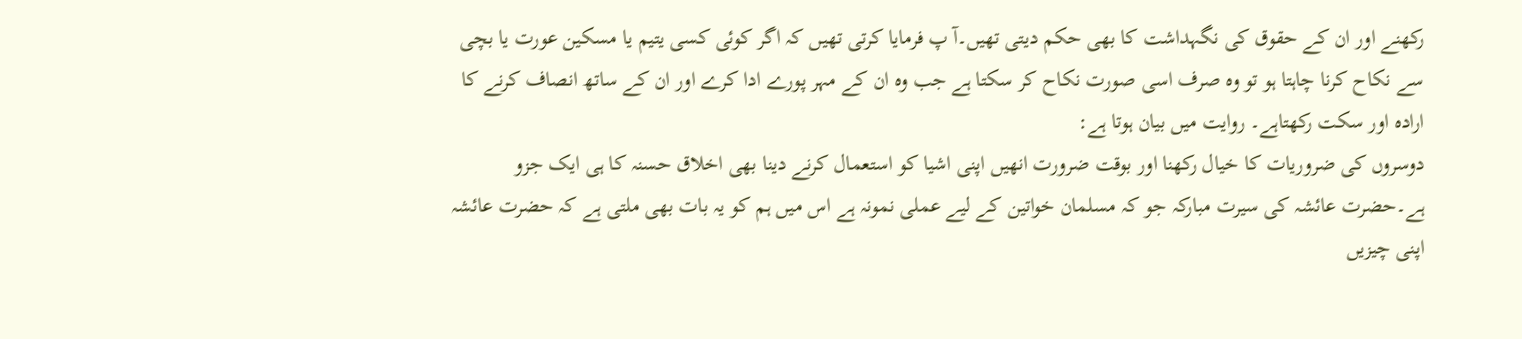رکھنے اور ان کے حقوق کی نگہداشت کا بھی حکم دیتی تھیں۔آ پ فرمایا کرتی تھیں کہ اگر کوئی کسی یتیم یا مسکین عورت یا بچی سے نکاح کرنا چاہتا ہو تو وہ صرف اسی صورت نکاح کر سکتا ہے جب وہ ان کے مہر پورے ادا کرے اور ان کے ساتھ انصاف کرنے کا ارادہ اور سکت رکھتاہے۔ روایت میں بیان ہوتا ہے:
دوسروں کی ضروریات کا خیال رکھنا اور بوقت ضرورت انھیں اپنی اشیا کو استعمال کرنے دینا بھی اخلاق حسنہ کا ہی ایک جزو ہے۔حضرت عائشہ کی سیرت مبارکہ جو کہ مسلمان خواتین کے لیے عملی نمونہ ہے اس میں ہم کو یہ بات بھی ملتی ہے کہ حضرت عائشہ اپنی چیزیں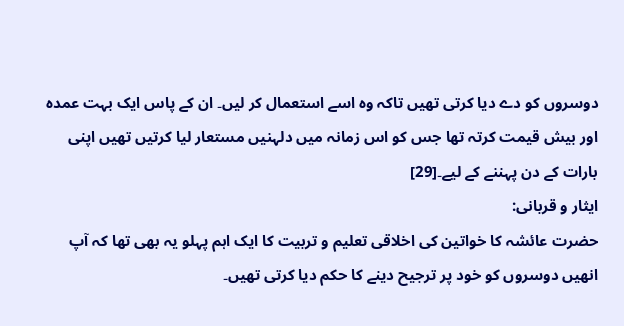دوسروں کو دے دیا کرتی تھیں تاکہ وہ اسے استعمال کر لیں۔ ان کے پاس ایک بہت عمدہ اور بیش قیمت کرتہ تھا جس کو اس زمانہ میں دلہنیں مستعار لیا کرتیں تھیں اپنی بارات کے دن پہننے کے لیے۔[29]
ایثار و قربانی:
حضرت عائشہ کا خواتین کی اخلاقی تعلیم و تربیت کا ایک اہم پہلو یہ بھی تھا کہ آپ انھیں دوسروں کو خود پر ترجیح دینے کا حکم دیا کرتی تھیں۔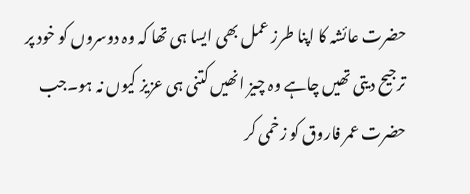حضرت عائشہ کا اپنا طرز عمل بھی ایسا ہی تھا کہ وہ دوسروں کو خود پر ترجیح دیتی تھیں چاہے وہ چیز انھیں کتنی ہی عزیز کیوں نہ ہو۔جب حضرت عمر فاروق کو زخمی کر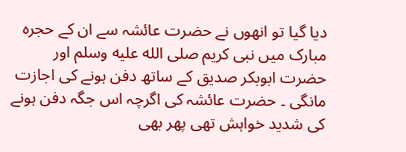دیا گیا تو انھوں نے حضرت عائشہ سے ان کے حجرہ مبارک میں نبی کریم صلى الله عليه وسلم اور حضرت ابوبکر صدیق کے ساتھ دفن ہونے کی اجازت مانگی ۔ حضرت عائشہ کی اگرچہ اس جگہ دفن ہونے کی شدید خواہش تھی پھر بھی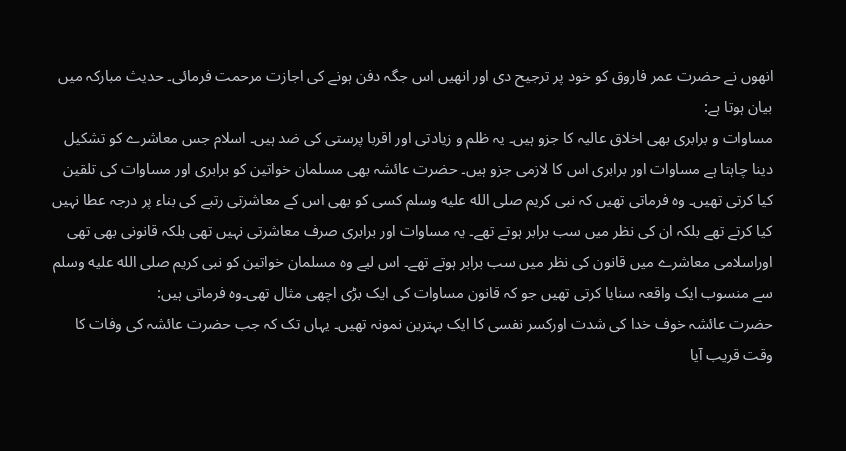انھوں نے حضرت عمر فاروق کو خود پر ترجیح دی اور انھیں اس جگہ دفن ہونے کی اجازت مرحمت فرمائی۔ حدیث مبارکہ میں بیان ہوتا ہے:
مساوات و برابری بھی اخلاق عالیہ کا جزو ہیں۔ یہ ظلم و زیادتی اور اقربا پرستی کی ضد ہیں۔ اسلام جس معاشرے کو تشکیل دینا چاہتا ہے مساوات اور برابری اس کا لازمی جزو ہیں۔ حضرت عائشہ بھی مسلمان خواتین کو برابری اور مساوات کی تلقین کیا کرتی تھیں۔ وہ فرماتی تھیں کہ نبی کریم صلى الله عليه وسلم کسی کو بھی اس کے معاشرتی رتبے کی بناء پر درجہ عطا نہیں کیا کرتے تھے بلکہ ان کی نظر میں سب برابر ہوتے تھے۔ یہ مساوات اور برابری صرف معاشرتی نہیں تھی بلکہ قانونی بھی تھی اوراسلامی معاشرے میں قانون کی نظر میں سب برابر ہوتے تھے۔ اس لیے وہ مسلمان خواتین کو نبی کریم صلى الله عليه وسلم سے منسوب ایک واقعہ سنایا کرتی تھیں جو کہ قانون مساوات کی ایک بڑی اچھی مثال تھی۔وہ فرماتی ہیں:
حضرت عائشہ خوف خدا کی شدت اورکسر نفسی کا ایک بہترین نمونہ تھیں۔ یہاں تک کہ جب حضرت عائشہ کی وفات کا وقت قریب آیا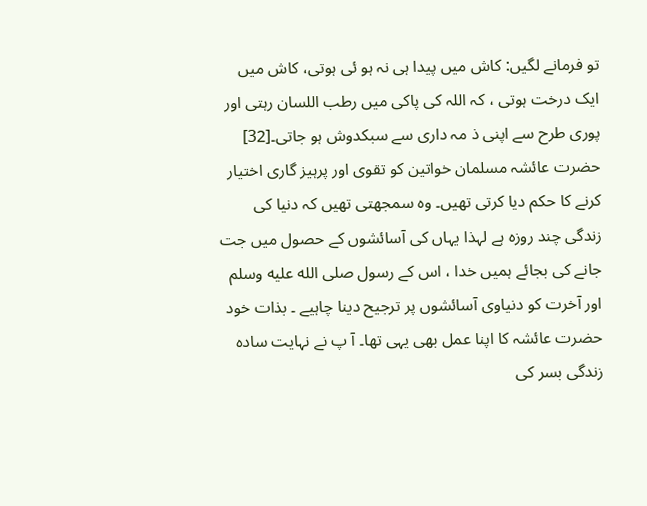تو فرمانے لگیں: کاش میں پیدا ہی نہ ہو ئی ہوتی، کاش میں ایک درخت ہوتی ، کہ اللہ کی پاکی میں رطب اللسان رہتی اور پوری طرح سے اپنی ذ مہ داری سے سبکدوش ہو جاتی۔[32]
حضرت عائشہ مسلمان خواتین کو تقوی اور پرہیز گاری اختیار کرنے کا حکم دیا کرتی تھیں۔ وہ سمجھتی تھیں کہ دنیا کی زندگی چند روزہ ہے لہذا یہاں کی آسائشوں کے حصول میں جت جانے کی بجائے ہمیں خدا ، اس کے رسول صلى الله عليه وسلم اور آخرت کو دنیاوی آسائشوں پر ترجیح دینا چاہیے ۔ بذات خود حضرت عائشہ کا اپنا عمل بھی یہی تھا۔ آ پ نے نہایت سادہ زندگی بسر کی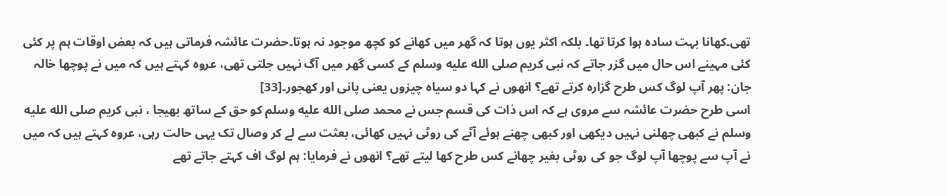تھی۔کھانا بہت سادہ ہوا کرتا تھا۔ بلکہ اکثر یوں ہوتا کہ گھر میں کھانے کو کچھ موجود نہ ہوتا۔حضرت عائشہ فرماتی ہیں کہ بعض اوقات ہم پر کئی کئی مہینے اس حال میں گزر جاتے کہ نبی کریم صلى الله عليه وسلم کے کسی گھر میں آگ نہیں جلتی تھی، عروہ کہتے ہیں کہ میں نے پوچھا خالہ جان: پھر آپ لوگ کس طرح گزارہ کرتے تھے؟ انھوں نے کہا دو سیاہ چیزوں یعنی پانی اور کھجور۔[33]
اسی طرح حضرت عائشہ سے مروی ہے کہ اس ذات کی قسم جس نے محمد صلى الله عليه وسلم کو حق کے ساتھ بھیجا ، نبی کریم صلى الله عليه وسلم نے کبھی چھلنی نہیں دیکھی اور کبھی چھنے ہوئے آٹے کی روٹی نہیں کھائی، بعثت سے لے کر وصال تک یہی حالت رہی، عروہ کہتے ہیں کہ میں نے آپ سے پوچھا آپ لوگ جو کی روٹی بغیر چھانے کس طرح کھا لیتے تھے؟ انھوں نے فرمایا: ہم لوگ اف کہتے جاتے تھے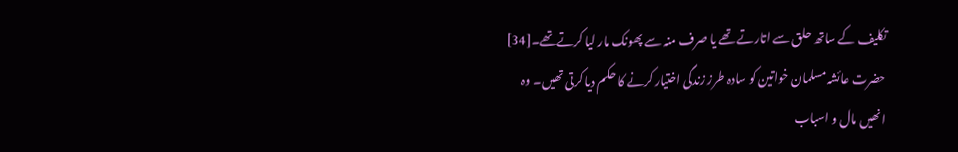تکلیف کے ساتھ حلق سے اتارتے تھے یا صرف منہ سے پھونک مار لیا کرتےتھے۔[34]
حضرت عائشہ مسلمان خواتین کو سادہ طرز زندگی اختیار کرنے کا حکم دیا کرتی تھیں۔ وہ انھیں مال و اسباب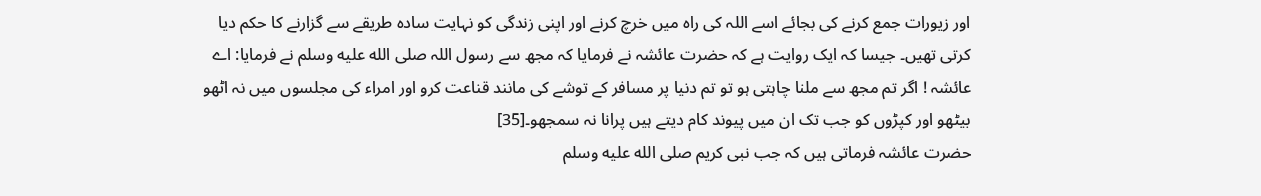اور زیورات جمع کرنے کی بجائے اسے اللہ کی راہ میں خرچ کرنے اور اپنی زندگی کو نہایت سادہ طریقے سے گزارنے کا حکم دیا کرتی تھیں۔ جیسا کہ ایک روایت ہے کہ حضرت عائشہ نے فرمایا کہ مجھ سے رسول اللہ صلى الله عليه وسلم نے فرمایا: اے عائشہ ! اگر تم مجھ سے ملنا چاہتی ہو تو تم دنیا پر مسافر کے توشے کی مانند قناعت کرو اور امراء کی مجلسوں میں نہ اٹھو بیٹھو اور کپڑوں کو جب تک ان میں پیوند کام دیتے ہیں پرانا نہ سمجھو۔[35]
حضرت عائشہ فرماتی ہیں کہ جب نبی کریم صلى الله عليه وسلم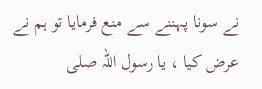نے سونا پہننے سے منع فرمایا تو ہم نے عرض کیا ، یا رسول اللہ صلى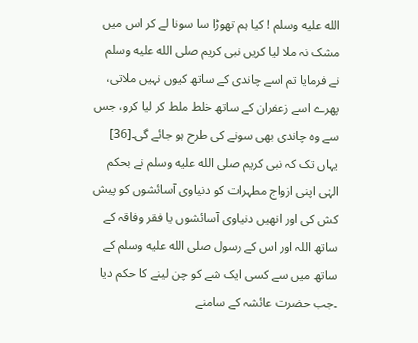الله عليه وسلم ! کیا ہم تھوڑا سا سونا لے کر اس میں مشک نہ ملا لیا کریں نبی کریم صلى الله عليه وسلم نے فرمایا تم اسے چاندی کے ساتھ کیوں نہیں ملاتی، پھرے اسے زعفران کے ساتھ خلط ملط کر لیا کرو، جس سے وہ چاندی بھی سونے کی طرح ہو جائے گی۔[36]
یہاں تک کہ نبی کریم صلى الله عليه وسلم نے بحکم الہٰی اپنی ازواج مطہرات کو دنیاوی آسائشوں کو پیش کش کی اور انھیں دنیاوی آسائشوں یا فقر وفاقہ کے ساتھ اللہ اور اس کے رسول صلى الله عليه وسلم کے ساتھ میں سے کسی ایک شے کو چن لینے کا حکم دیا ۔جب حضرت عائشہ کے سامنے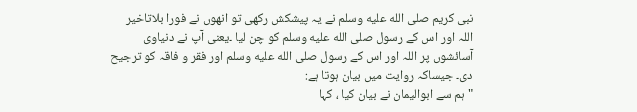نبی کریم صلى الله عليه وسلم نے یہ پیشکش رکھی تو انھوں نے فورا بلاتاخیر اللہ اور اس کے رسول صلى الله عليه وسلم کو چن لیا ۔یعنی آپ نے دنیاوی آسائشوں پر اللہ اور اس کے رسول صلى الله عليه وسلم اور فقر و فاقہ کو ترجیح دی۔ جیساکہ روایت میں بیان ہوتا ہے:
"ہم سے ابوالیمان نے بیان کیا ، کہا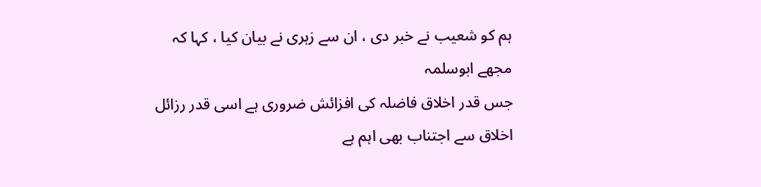ہم کو شعیب نے خبر دی ، ان سے زہری نے بیان کیا ، کہا کہ مجھے ابوسلمہ
جس قدر اخلاق فاضلہ کی افزائش ضروری ہے اسی قدر رزائل اخلاق سے اجتناب بھی اہم ہے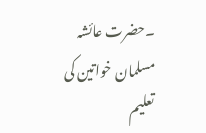۔حضرت عائشہ مسلمان خواتین کی تعلیم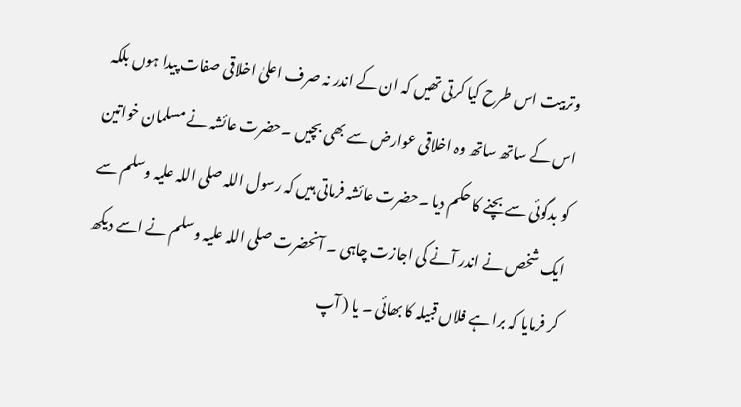وتربیت اس طرح کیا کرتی تھیں کہ ان کے اندر نہ صرف اعلیٰ اخلاقی صفات پیدا ہوں بلکہ اس کے ساتھ ساتھ وہ اخلاقی عوارض سے بھی بچیں ۔حضرت عائشہ نے مسلمان خواتین کو بدگوئی سے بچنے کا حکم دیا ۔حضرت عائشہ فرماتی ہیں کہ رسول اللہ صلی اللہ علیہ وسلم سے ایک شخص نے اندر آنے کی اجازت چاہی ۔ آنحضرت صلی اللہ علیہ وسلم نے اسے دیکھ کر فرمایا کہ برا ہے فلاں قبیلہ کا بھائی ۔ یا ( آپ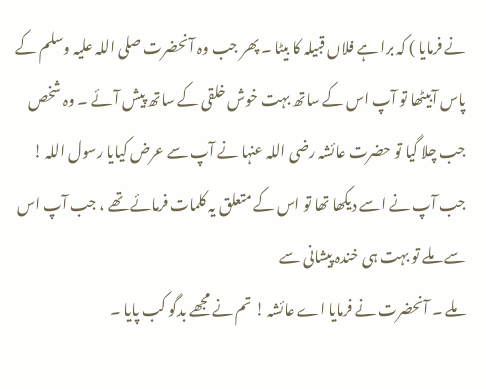نے فرمایا ) کہ برا ہے فلاں قبیلہ کا بیٹا ۔ پھر جب وہ آنحضرت صلی اللہ علیہ وسلم کے پاس آبیٹھا تو آپ اس کے ساتھ بہت خوش خلقی کے ساتھ پیش آئے ۔ وہ شخص جب چلا گیا تو حضرت عائشہ رضی اللہ عنہا نے آپ سے عرض کیایا رسول اللہ ! جب آپ نے اسے دیکھا تھا تو اس کے متعلق یہ کلمات فرمائے تھے ، جب آپ اس سے ملے تو بہت ہی خندہ پیشانی سے
ملے ۔ آنحضرت نے فرمایا اے عائشہ ! تم نے مجھے بدگو کب پایا ۔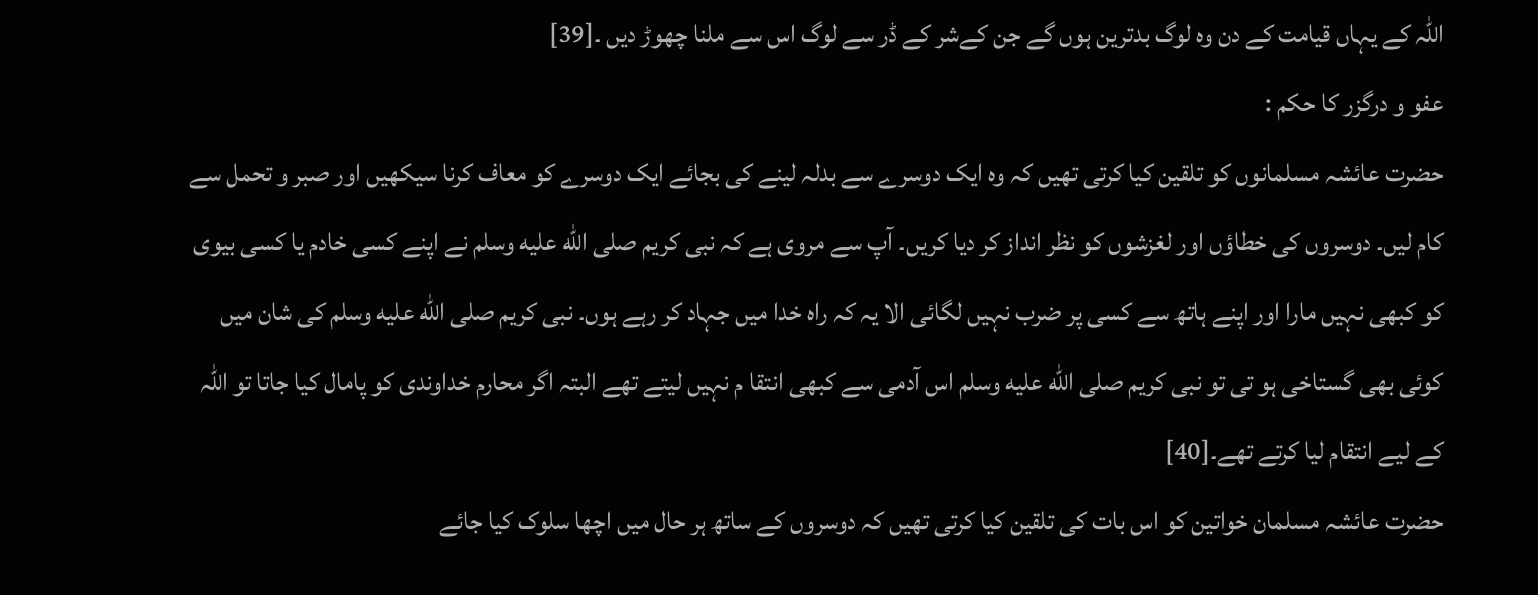اللہ کے یہاں قیامت کے دن وہ لوگ بدترین ہوں گے جن کےشر کے ڈر سے لوگ اس سے ملنا چھوڑ دیں ۔[39]
عفو و درگزر کا حکم :
حضرت عائشہ مسلمانوں کو تلقین کیا کرتی تھیں کہ وہ ایک دوسرے سے بدلہ لینے کی بجائے ایک دوسرے کو معاف کرنا سیکھیں اور صبر و تحمل سے کام لیں۔ دوسروں کی خطاؤں اور لغزشوں کو نظر انداز کر دیا کریں۔ آپ سے مروی ہے کہ نبی کریم صلى الله عليه وسلم نے اپنے کسی خادم یا کسی بیوی کو کبھی نہیں مارا اور اپنے ہاتھ سے کسی پر ضرب نہیں لگائی الا یہ کہ راہ خدا میں جہاد کر رہے ہوں۔ نبی کریم صلى الله عليه وسلم کی شان میں کوئی بھی گستاخی ہو تی تو نبی کریم صلى الله عليه وسلم اس آدمی سے کبھی انتقا م نہیں لیتے تھے البتہ اگر محارم خداوندی کو پامال کیا جاتا تو اللہ کے لیے انتقام لیا کرتے تھے۔[40]
حضرت عائشہ مسلمان خواتین کو اس بات کی تلقین کیا کرتی تھیں کہ دوسروں کے ساتھ ہر حال میں اچھا سلوک کیا جائے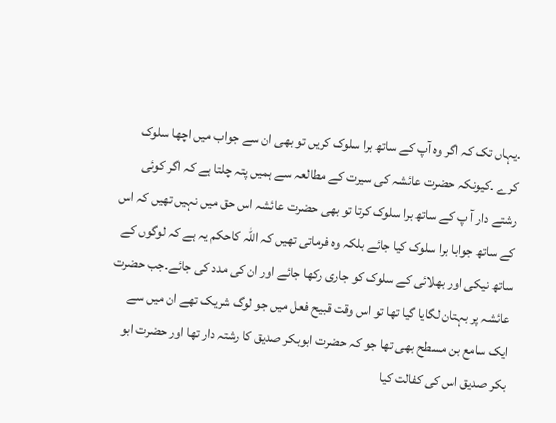۔یہاں تک کہ اگر وہ آپ کے ساتھ برا سلوک کریں تو بھی ان سے جواب میں اچھا سلوک کرے ۔کیونکہ حضرت عائشہ کی سیرت کے مطالعہ سے ہمیں پتہ چلتا ہے کہ اگر کوئی رشتے دار آ پ کے ساتھ برا سلوک کرتا تو بھی حضرت عائشہ اس حق میں نہیں تھیں کہ اس کے ساتھ جوابا برا سلوک کیا جائے بلکہ وہ فرماتی تھیں کہ اللہ کاحکم یہ ہے کہ لوگوں کے ساتھ نیکی اور بھلائی کے سلوک کو جاری رکھا جائے اور ان کی مدد کی جائے۔جب حضرت عائشہ پر بہتان لگایا گیا تھا تو اس وقت قبیح فعل میں جو لوگ شریک تھے ان میں سے ایک سامع بن مسطح بھی تھا جو کہ حضرت ابوبکر صدیق کا رشتہ دار تھا اور حضرت ابو بکر صدیق اس کی کفالت کیا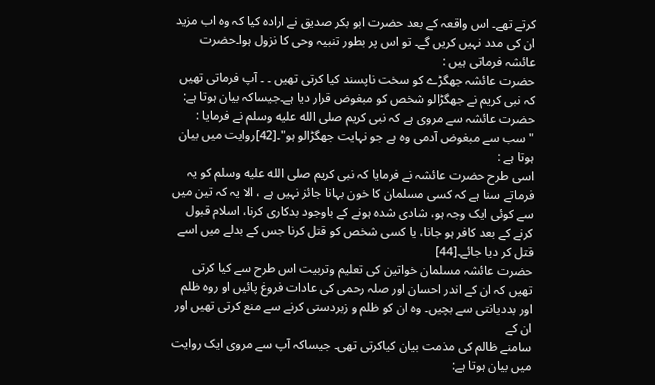کرتے تھے۔ اس واقعہ کے بعد حضرت ابو بکر صدیق نے ارادہ کیا کہ وہ اب مزید ان کی مدد نہیں کریں گے۔ تو اس پر بطور تنبیہ وحی کا نزول ہوا۔حضرت عائشہ فرماتی ہیں :
حضرت عائشہ جھگڑے کو سخت ناپسند کیا کرتی تھیں ۔ ۔ آپ فرماتی تھیں کہ نبی کریم نے جھگڑالو شخص کو مبغوض قرار دیا ہے۔جیساکہ بیان ہوتا ہے:
حضرت عائشہ سے مروی ہے کہ نبی کریم صلى الله عليه وسلم نے فرمایا : "سب سے مبغوض آدمی وہ ہے جو نہایت جھگڑالو ہو"۔[42]روایت میں بیان ہوتا ہے :
اسی طرح حضرت عائشہ نے فرمایا کہ نبی کریم صلى الله عليه وسلم کو یہ فرماتے سنا ہے کہ کسی مسلمان کا خون بہانا جائز نہیں ہے ، الا یہ کہ تین میں سے کوئی ایک وجہ ہو، شادی شدہ ہونے کے باوجود بدکاری کرنا، اسلام قبول کرنے کے بعد کافر ہو جانا، یا کسی شخص کو قتل کرنا جس کے بدلے میں اسے قتل کر دیا جائے۔[44]
حضرت عائشہ مسلمان خواتین کی تعلیم وتربیت اس طرح سے کیا کرتی تھیں کہ ان کے اندر احسان اور صلہ رحمی کی عادات فروغ پائیں او روہ ظلم اور بددیانتی سے بچیں۔ وہ ان کو ظلم و زبردستی کرنے سے منع کرتی تھیں اور ان کے
سامنے ظالم کی مذمت بیان کیاکرتی تھی۔ جیساکہ آپ سے مروی ایک روایت میں بیان ہوتا ہے: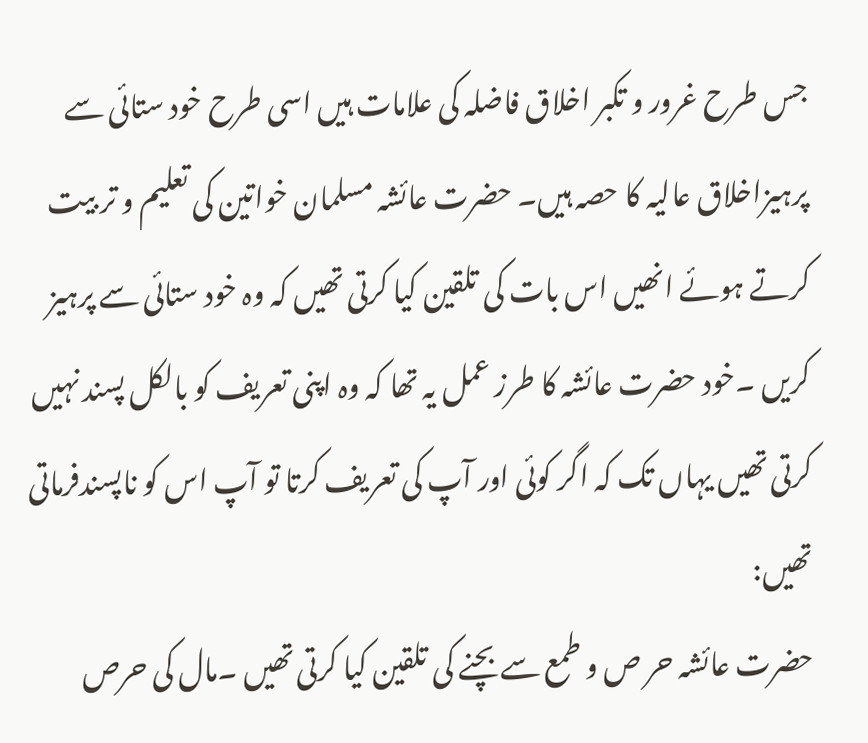جس طرح غرور و تکبر اخلاق فاضلہ کی علامات ہیں اسی طرح خود ستائی سے پرہیزاخلاق عالیہ کا حصہ ہیں۔ حضرت عائشہ مسلمان خواتین کی تعلیم و تر بیت کرتے ہوئے انھیں اس بات کی تلقین کیا کرتی تھیں کہ وہ خود ستائی سے پرہیز کریں ۔خود حضرت عائشہ کا طرز عمل یہ تھا کہ وہ اپنی تعریف کو بالکل پسند نہیں کرتی تھیں یہاں تک کہ اگر کوئی اور آپ کی تعریف کرتا تو آپ اس کو ناپسندفرماتی تھیں:
حضرت عائشہ حر ص و طمع سے بچنے کی تلقین کیا کرتی تھیں ۔مال کی حرص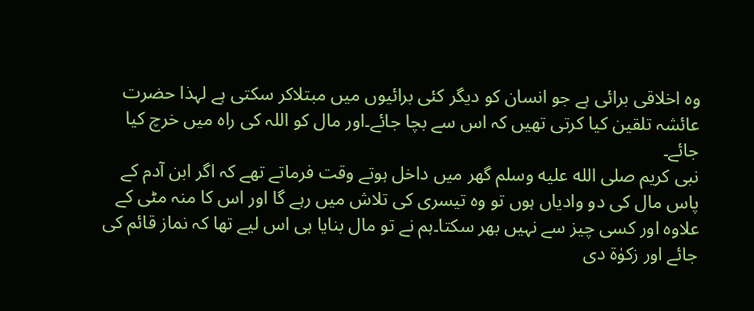وہ اخلاقی برائی ہے جو انسان کو دیگر کئی برائیوں میں مبتلاکر سکتی ہے لہذا حضرت عائشہ تلقین کیا کرتی تھیں کہ اس سے بچا جائے۔اور مال کو اللہ کی راہ میں خرچ کیا جائے۔
نبی کریم صلى الله عليه وسلم گھر میں داخل ہوتے وقت فرماتے تھے کہ اگر ابن آدم کے پاس مال کی دو وادیاں ہوں تو وہ تیسری کی تلاش میں رہے گا اور اس کا منہ مٹی کے علاوہ اور کسی چیز سے نہیں بھر سکتا۔ہم نے تو مال بنایا ہی اس لیے تھا کہ نماز قائم کی جائے اور زکوٰۃ دی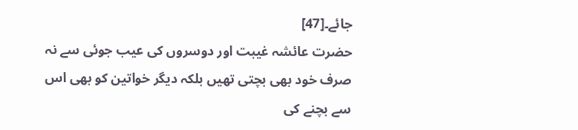جائے۔[47]
حضرت عائشہ غیبت اور دوسروں کی عیب جوئی سے نہ صرف خود بھی بچتی تھیں بلکہ دیگر خواتین کو بھی اس سے بچنے کی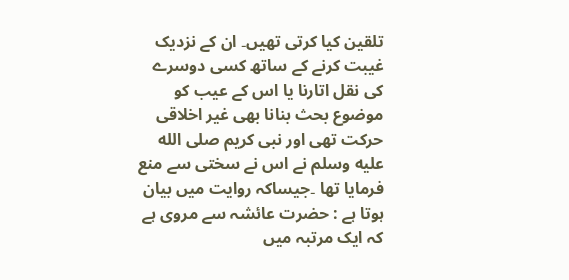تلقین کیا کرتی تھیں۔ ان کے نزدیک غیبت کرنے کے ساتھ کسی دوسرے کی نقل اتارنا یا اس کے عیب کو موضوع بحث بنانا بھی غیر اخلاقی حرکت تھی اور نبی کریم صلى الله عليه وسلم نے اس نے سختی سے منع فرمایا تھا ۔جیساکہ روایت میں بیان ہوتا ہے : حضرت عائشہ سے مروی ہے کہ ایک مرتبہ میں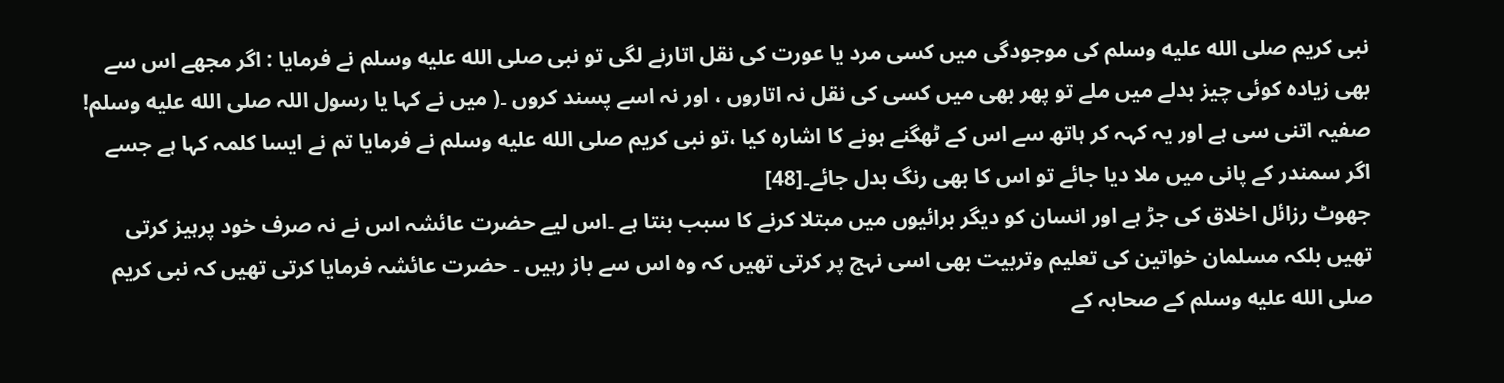نبی کریم صلى الله عليه وسلم کی موجودگی میں کسی مرد یا عورت کی نقل اتارنے لگی تو نبی صلى الله عليه وسلم نے فرمایا : اگر مجھے اس سے بھی زیادہ کوئی چیز بدلے میں ملے تو پھر بھی میں کسی کی نقل نہ اتاروں ، اور نہ اسے پسند کروں ۔( میں نے کہا یا رسول اللہ صلى الله عليه وسلم! صفیہ اتنی سی ہے اور یہ کہہ کر ہاتھ سے اس کے ٹھگنے ہونے کا اشارہ کیا ،تو نبی کریم صلى الله عليه وسلم نے فرمایا تم نے ایسا کلمہ کہا ہے جسے اگر سمندر کے پانی میں ملا دیا جائے تو اس کا بھی رنگ بدل جائے۔[48]
جھوٹ رزائل اخلاق کی جڑ ہے اور انسان کو دیگر برائیوں میں مبتلا کرنے کا سبب بنتا ہے ۔اس لیے حضرت عائشہ اس نے نہ صرف خود پرہیز کرتی تھیں بلکہ مسلمان خواتین کی تعلیم وتربیت بھی اسی نہج پر کرتی تھیں کہ وہ اس سے باز رہیں ۔ حضرت عائشہ فرمایا کرتی تھیں کہ نبی کریم صلى الله عليه وسلم کے صحابہ کے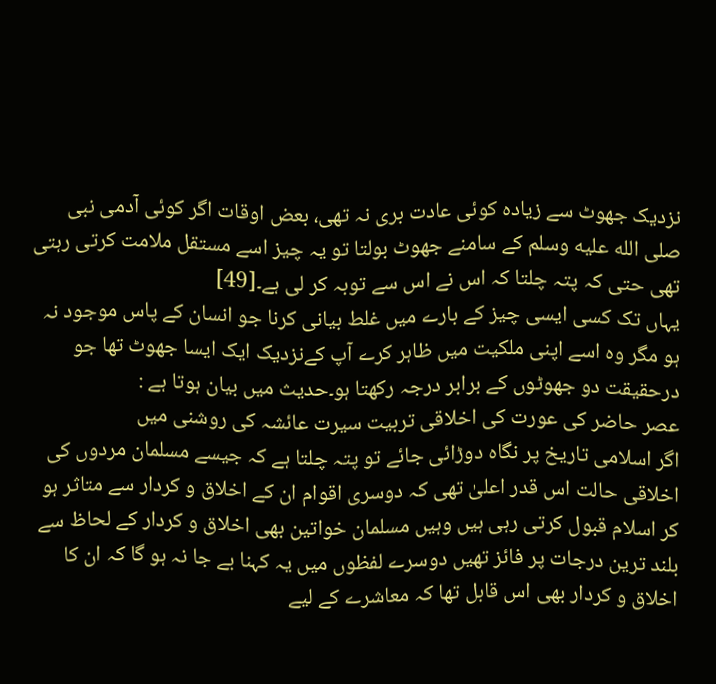نزدیک جھوٹ سے زیادہ کوئی عادت بری نہ تھی، بعض اوقات اگر کوئی آدمی نبی صلى الله عليه وسلم کے سامنے جھوٹ بولتا تو یہ چیز اسے مستقل ملامت کرتی رہتی تھی حتی کہ پتہ چلتا کہ اس نے اس سے توبہ کر لی ہے۔[49]
یہاں تک کسی ایسی چیز کے بارے میں غلط بیانی کرنا جو انسان کے پاس موجود نہ ہو مگر وہ اسے اپنی ملکیت میں ظاہر کرے آپ کےنزدیک ایک ایسا جھوٹ تھا جو درحقیقت دو جھوٹوں کے برابر درجہ رکھتا ہو۔حدیث میں بیان ہوتا ہے :
عصر حاضر کی عورت کی اخلاقی تربیت سیرت عائشہ کی روشنی میں
اگر اسلامی تاریخ پر نگاہ دوڑائی جائے تو پتہ چلتا ہے کہ جیسے مسلمان مردوں کی اخلاقی حالت اس قدر اعلیٰ تھی کہ دوسری اقوام ان کے اخلاق و کردار سے متاثر ہو کر اسلام قبول کرتی رہی ہیں وہیں مسلمان خواتین بھی اخلاق و کردار کے لحاظ سے بلند ترین درجات پر فائز تھیں دوسرے لفظوں میں یہ کہنا بے جا نہ ہو گا کہ ان کا اخلاق و کردار بھی اس قابل تھا کہ معاشرے کے لیے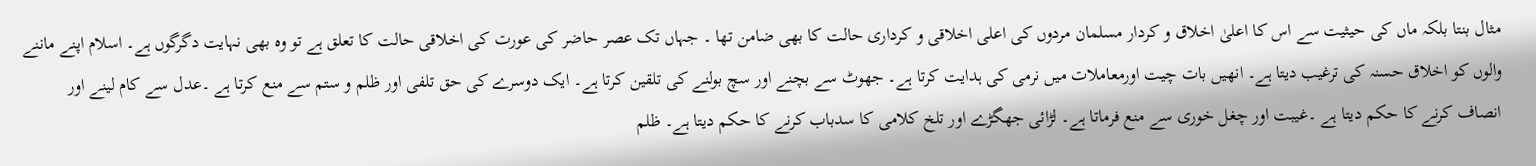مثال بنتا بلکہ ماں کی حیثیت سے اس کا اعلیٰ اخلاق و کردار مسلمان مردوں کی اعلی اخلاقی و کرداری حالت کا بھی ضامن تھا ۔ جہاں تک عصر حاضر کی عورت کی اخلاقی حالت کا تعلق ہے تو وہ بھی نہایت دگرگوں ہے۔ اسلام اپنے ماننے والوں کو اخلاق حسنہ کی ترغیب دیتا ہے۔ انھیں بات چیت اورمعاملات میں نرمی کی ہدایت کرتا ہے۔ جھوٹ سے بچنے اور سچ بولنے کی تلقین کرتا ہے۔ ایک دوسرے کی حق تلفی اور ظلم و ستم سے منع کرتا ہے ۔عدل سے کام لینے اور انصاف کرنے کا حکم دیتا ہے ۔غیبت اور چغل خوری سے منع فرماتا ہے۔ لڑائی جھگڑے اور تلخ کلامی کا سدباب کرنے کا حکم دیتا ہے۔ ظلم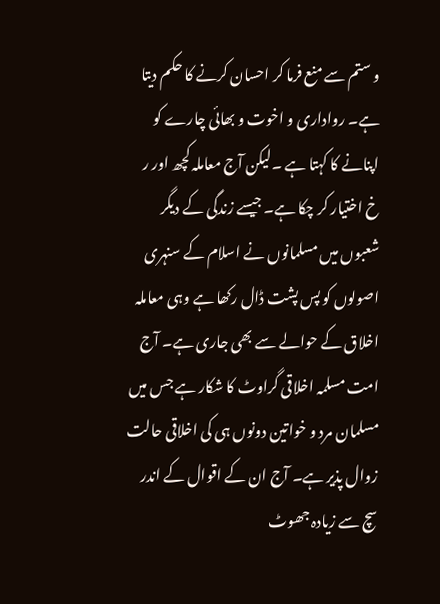و ستم سے منع فرما کر احسان کرنے کا حکم دیتا ہے۔ رواداری و اخوت و بھائی چارے کو اپنانے کا کہتا ہے ۔لیکن آج معاملہ کچھ اور ر خ اختیار کر چکا ہے۔ جیسے زندگی کے دیگر شعبوں میں مسلمانوں نے اسلام کے سنہری اصولوں کو پس پشت ڈال رکھا ہے وہی معاملہ اخلاق کے حوالے سے بھی جاری ہے۔ آج امت مسلمہ اخلاقی گراوٹ کا شکار ہے جس میں مسلمان مرد و خواتین دونوں ہی کی اخلاقی حالت زوال پذیر ہے۔ آج ان کے اقوال کے اندر سچ سے زیادہ جھوٹ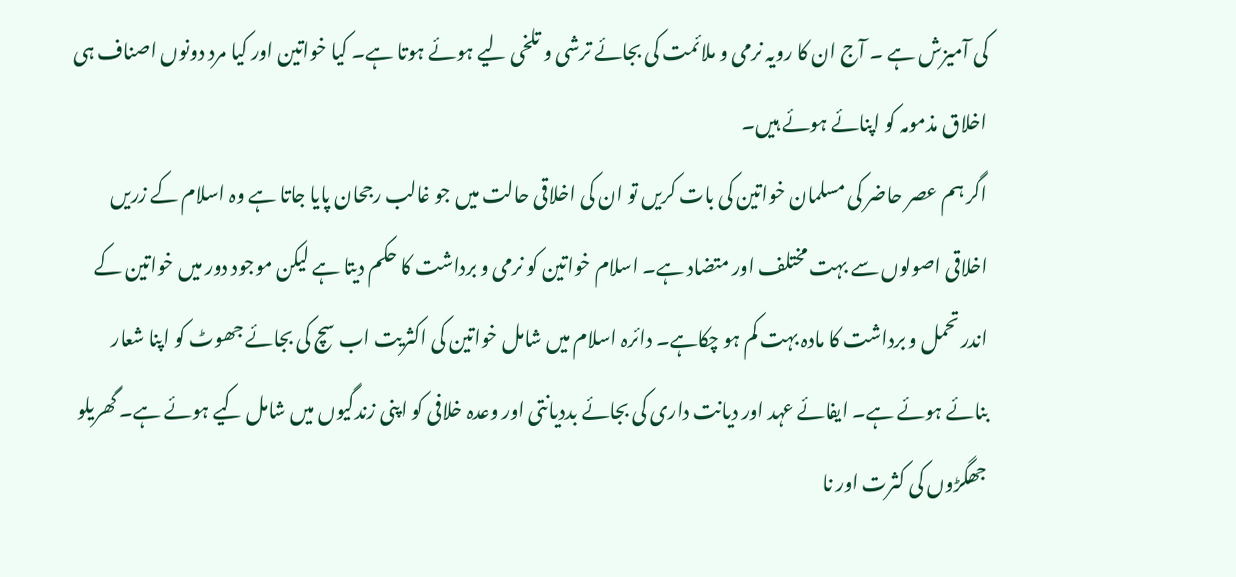کی آمیزش ہے ۔ آج ان کا رویہ نرمی و ملائمت کی بجائے ترشی و تلخی لیے ہوئے ہوتا ہے۔ کیا خواتین اور کیا مرد دونوں اصناف ہی اخلاق مذمومہ کو اپنائے ہوئے ہیں۔
اگر ہم عصر حاضر کی مسلمان خواتین کی بات کریں تو ان کی اخلاقی حالت میں جو غالب رجحان پایا جاتا ہے وہ اسلام کے زریں اخلاقی اصولوں سے بہت مختلف اور متضاد ہے۔ اسلام خواتین کو نرمی و برداشت کا حکم دیتا ہے لیکن موجود دور میں خواتین کے اندر تحمل و برداشت کا مادہ بہت کم ہو چکاہے۔ دائرہ اسلام میں شامل خواتین کی اکثریت اب سچ کی بجائے جھوٹ کو اپنا شعار بنائے ہوئے ہے۔ ایفائے عہد اور دیانت داری کی بجائے بددیانتی اور وعدہ خلافی کو اپنی زندگیوں میں شامل کیے ہوئے ہے۔ گھریلو جھگڑوں کی کثرت اور نا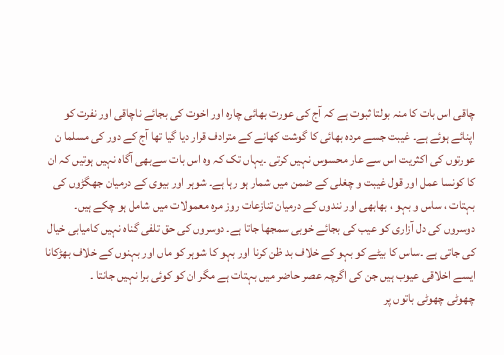چاقی اس بات کا منہ بولتا ثبوت ہے کہ آج کی عورت بھائی چارہ اور اخوت کی بجائے ناچاقی اور نفرت کو اپنائے ہوئے ہے۔ غیبت جسے مردہ بھائی کا گوشت کھانے کے مترادف قرار دیا گیا تھا آج کے دور کی مسلما ن عورتوں کی اکثریت اس سے عار محسوس نہیں کرتی ۔یہاں تک کہ وہ اس بات سےبھی آگاہ نہیں ہوتیں کہ ان کا کونسا عمل اور قول غیبت و چغلی کے ضمن میں شمار ہو رہا ہے۔ شوہر اور بیوی کے درمیان جھگڑوں کی بہتات ، ساس و بہو ، بھابھی اور نندوں کے درمیان تنازعات روز مرہ معمولات میں شامل ہو چکے ہیں۔ دوسروں کی دل آزاری کو عیب کی بجائے خوبی سمجھا جاتا ہے۔ دوسروں کی حق تلفی گناہ نہیں کامیابی خیال کی جاتی ہے ۔ساس کا بیٹے کو بہو کے خلاف بد ظن کرنا اور بہو کا شوہر کو ماں اور بہنوں کے خلاف بھڑکانا ایسے اخلاقی عیوب ہیں جن کی اگرچہ عصر حاضر میں بہتات ہے مگر ان کو کوئی برا نہیں جانتا ۔
چھوٹی چھوٹی باتوں پر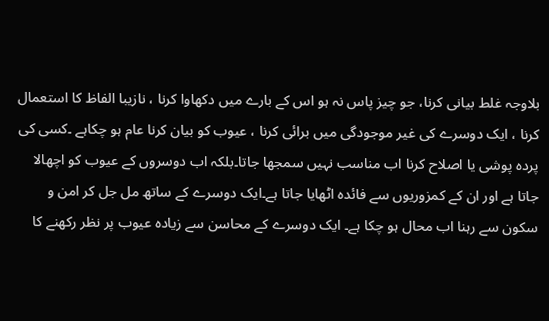بلاوجہ غلط بیانی کرنا، جو چیز پاس نہ ہو اس کے بارے میں دکھاوا کرنا ، نازیبا الفاظ کا استعمال کرنا ، ایک دوسرے کی غیر موجودگی میں برائی کرنا ، عیوب کو بیان کرنا عام ہو چکاہے ۔کسی کی پردہ پوشی یا اصلاح کرنا اب مناسب نہیں سمجھا جاتا۔بلکہ اب دوسروں کے عیوب کو اچھالا جاتا ہے اور ان کے کمزوریوں سے فائدہ اٹھایا جاتا ہے۔ایک دوسرے کے ساتھ مل جل کر امن و سکون سے رہنا اب محال ہو چکا ہے۔ ایک دوسرے کے محاسن سے زیادہ عیوب پر نظر رکھنے کا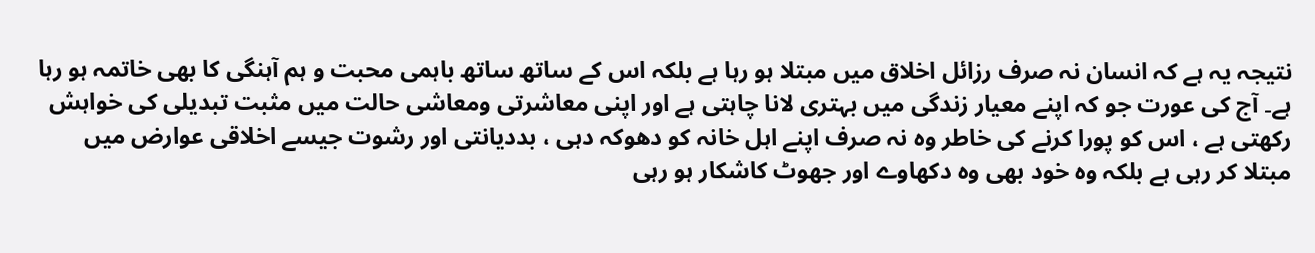نتیجہ یہ ہے کہ انسان نہ صرف رزائل اخلاق میں مبتلا ہو رہا ہے بلکہ اس کے ساتھ ساتھ باہمی محبت و ہم آہنگی کا بھی خاتمہ ہو رہا ہے۔ آج کی عورت جو کہ اپنے معیار زندگی میں بہتری لانا چاہتی ہے اور اپنی معاشرتی ومعاشی حالت میں مثبت تبدیلی کی خواہش رکھتی ہے ، اس کو پورا کرنے کی خاطر وہ نہ صرف اپنے اہل خانہ کو دھوکہ دہی ، بددیانتی اور رشوت جیسے اخلاقی عوارض میں مبتلا کر رہی ہے بلکہ وہ خود بھی وہ دکھاوے اور جھوٹ کاشکار ہو رہی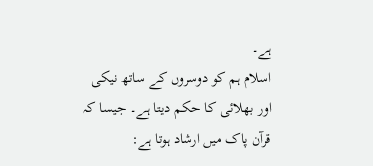ہے۔
اسلام ہم کو دوسروں کے ساتھ نیکی اور بھلائی کا حکم دیتا ہے۔ جیسا کہ قرآن پاک میں ارشاد ہوتا ہے: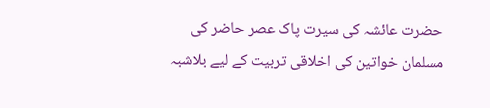حضرت عائشہ کی سیرت پاک عصر حاضر کی مسلمان خواتین کی اخلاقی تربیت کے لیے بلاشبہ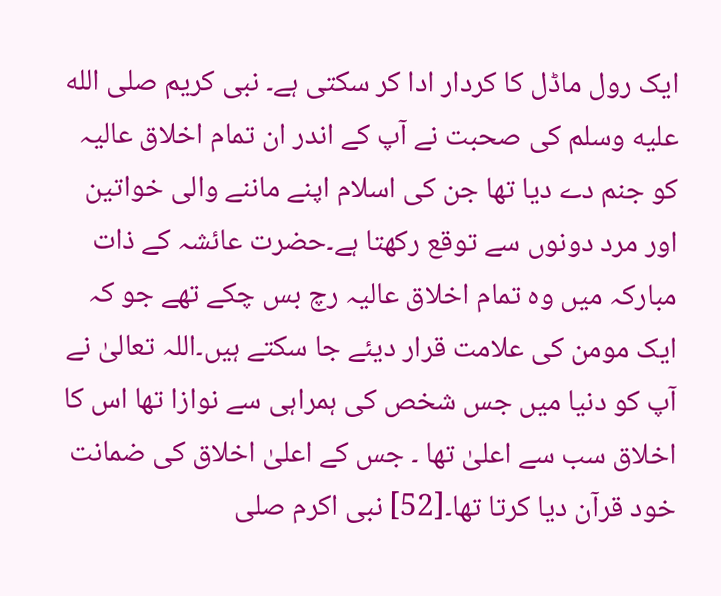ایک رول ماڈل کا کردار ادا کر سکتی ہے۔ نبی کریم صلى الله عليه وسلم کی صحبت نے آپ کے اندر ان تمام اخلاق عالیہ کو جنم دے دیا تھا جن کی اسلام اپنے ماننے والی خواتین اور مرد دونوں سے توقع رکھتا ہے۔حضرت عائشہ کے ذات مبارکہ میں وہ تمام اخلاق عالیہ رچ بس چکے تھے جو کہ ایک مومن کی علامت قرار دیئے جا سکتے ہیں۔اللہ تعالیٰ نے آپ کو دنیا میں جس شخص کی ہمراہی سے نوازا تھا اس کا اخلاق سب سے اعلیٰ تھا ۔ جس کے اعلیٰ اخلاق کی ضمانت خود قرآن دیا کرتا تھا۔[52] نبی اکرم صلى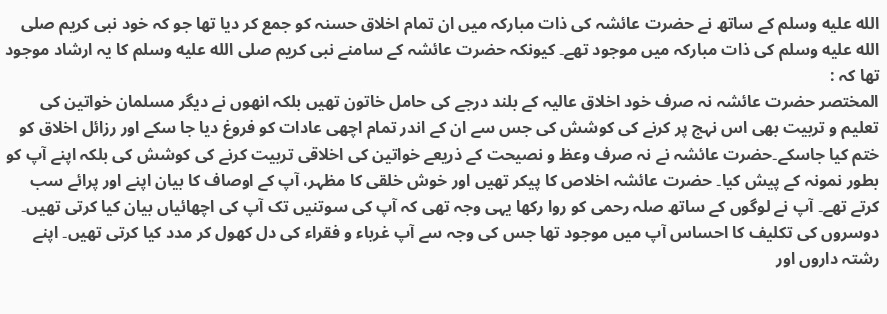الله عليه وسلم کے ساتھ نے حضرت عائشہ کی ذات مبارکہ میں ان تمام اخلاق حسنہ کو جمع کر دیا تھا جو کہ خود نبی کریم صلى الله عليه وسلم کی ذات مبارکہ میں موجود تھے۔ کیونکہ حضرت عائشہ کے سامنے نبی کریم صلى الله عليه وسلم کا یہ ارشاد موجود تھا کہ :
المختصر حضرت عائشہ نہ صرف خود اخلاق عالیہ کے بلند درجے کی حامل خاتون تھیں بلکہ انھوں نے دیگر مسلمان خواتین کی تعلیم و تربیت بھی اس نہج پر کرنے کی کوشش کی جس سے ان کے اندر تمام اچھی عادات کو فروغ دیا جا سکے اور رزائل اخلاق کو ختم کیا جاسکے۔حضرت عائشہ نے نہ صرف وعظ و نصیحت کے ذریعے خواتین کی اخلاقی تربیت کرنے کی کوشش کی بلکہ اپنے آپ کو بطور نمونہ کے پیش کیا۔ حضرت عائشہ اخلاص کا پیکر تھیں اور خوش خلقی کا مظہر، آپ کے اوصاف کا بیان اپنے اور پرائے سب کرتے تھے۔ آپ نے لوگوں کے ساتھ صلہ رحمی کو روا رکھا یہی وجہ تھی کہ آپ کی سوتنیں تک آپ کی اچھائیاں بیان کیا کرتی تھیں۔ دوسروں کی تکلیف کا احساس آپ میں موجود تھا جس کی وجہ سے آپ غرباء و فقراء کی دل کھول کر مدد کیا کرتی تھیں۔ اپنے رشتہ داروں اور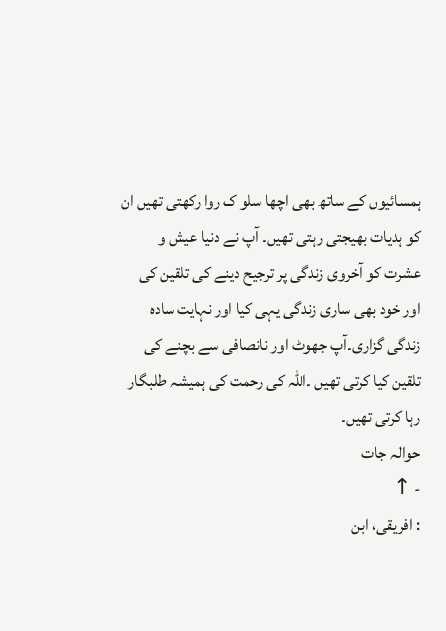ہمسائیوں کے ساتھ بھی اچھا سلو ک روا رکھتی تھیں ان کو ہدیات بھیجتی رہتی تھیں۔ آپ نے دنیا عیش و عشرت کو آخروی زندگی پر ترجیح دینے کی تلقین کی اور خود بھی ساری زندگی یہی کیا اور نہایت سادہ زندگی گزاری۔آپ جھوٹ اور نانصافی سے بچنے کی تلقین کیا کرتی تھیں ۔اللہ کی رحمت کی ہمیشہ طلبگار رہا کرتی تھیں۔
حوالہ جات
- ↑
: افریقی، ابن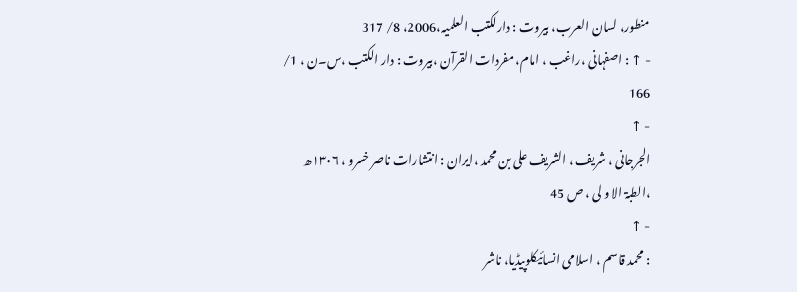منطور، لسان العرب، بیروت : دارلکتب العلمیہ،2006، 8/ 317
- ↑ : اصفہانی ،راغب ، امام، مفردات القرآن ،بیروت : دار الکتب ،س۔ن ، 1/ 166
- ↑
الجرجانی ، شریف ، الشریف علی بن محمد ،ایران : انتشارات ناصر خسرو ، ۱۳۰۶ھ ،الطبۃ الا و لی ، ص 45
- ↑
: محمد قاسم ، اسلامی انسائیکلوپیڈیا، ناشر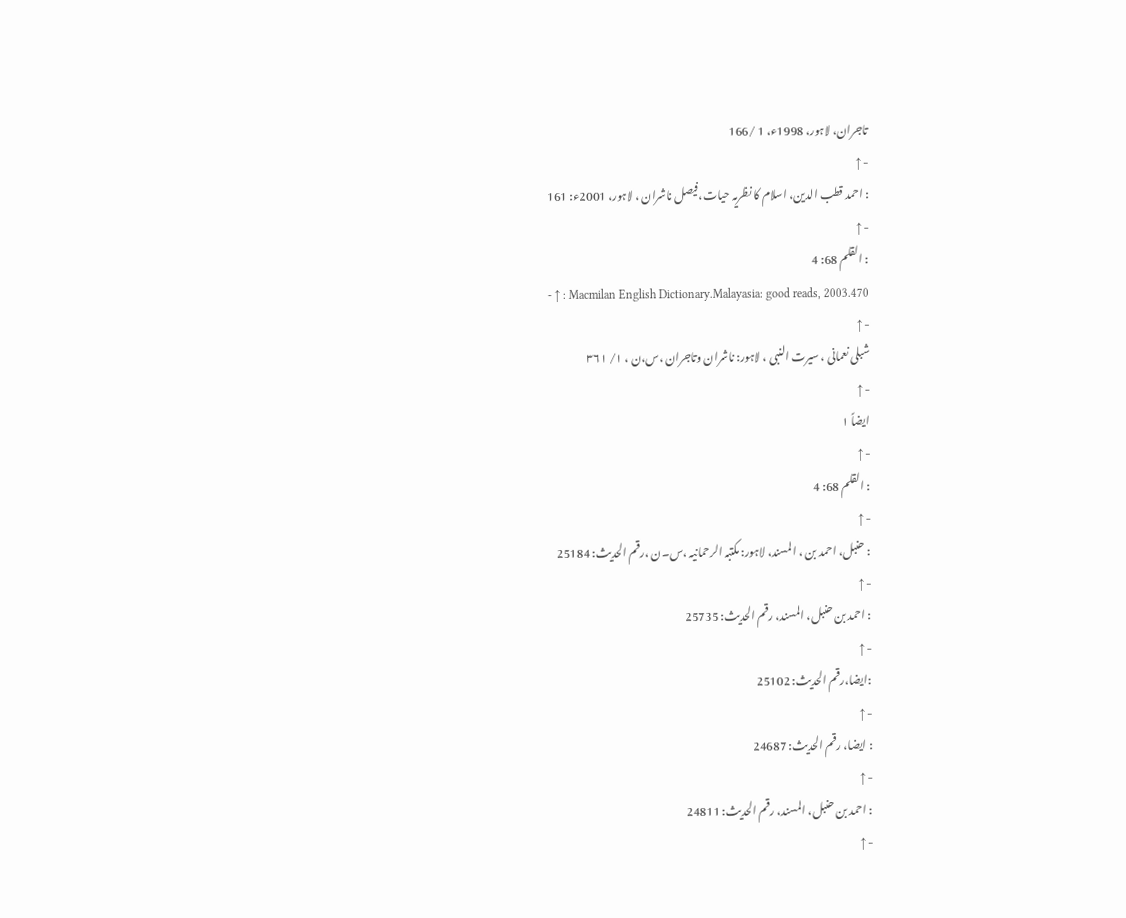تاجران، لاہور، 1998ء، 1 /166
- ↑
: احمد قطب الدین، اسلام کا نظریہ حیات،فیصل ناشران ، لاہور، 2001ء: 161
- ↑
: القلم 68: 4
- ↑ : Macmilan English Dictionary.Malayasia: good reads, 2003.470
- ↑
شبلی نعمانی ، سیرت النبی ، لاہور: ناشران وتاجران ،س،ن ، ۱/ ۳۶۱
- ↑
ایضاً ۱
- ↑
: القلم 68: 4
- ↑
: حنبل، احمد بن ، المسند، لاہور: مکتبہ الرحمانیہ ،س۔ن ،رقم الحدیث: 25184
- ↑
: احمد بن حنبل، المسند، رقم الحدیث: 25735
- ↑
:ایضا،رقم الحدیث: 25102
- ↑
: ایضا، رقم الحدیث: 24687
- ↑
: احمد بن حنبل، المسند، رقم الحدیث: 24811
- ↑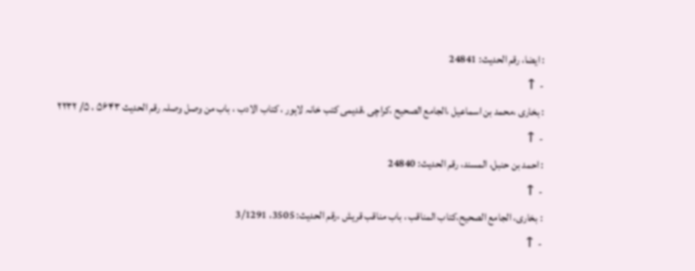: ایضا، رقم الحدیث: 24841
- ↑
: بخاری ،محمد بن اسماعیل ،الجامع الصحیح ،کراچی ،قدیمی کتب خانہ لاہور ، کتاب الادب ، باب من وصل وصلہ رقم الحدیث ۵۶۴۳ ، ۵/ ۲۲۳۲
- ↑
: احمد بن حنبل، المسند، رقم الحدیث: 24840
- ↑
: بخاری، الجامع الصحیح،کتاب المناقب ، باب مناقب قریش ،رقم الحدیث: 3505، 3/1291
- ↑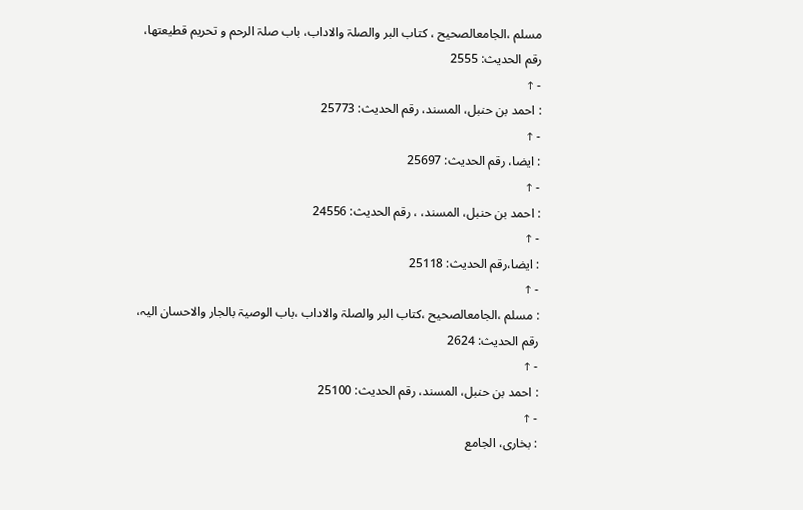مسلم ،الجامعالصحیح ، کتاب البر والصلۃ والاداب، باب صلۃ الرحم و تحریم قطیعتھا، رقم الحدیث: 2555
- ↑
: احمد بن حنبل، المسند، رقم الحدیث: 25773
- ↑
: ایضا، رقم الحدیث: 25697
- ↑
: احمد بن حنبل، المسند، ، رقم الحدیث: 24556
- ↑
: ایضا،رقم الحدیث: 25118
- ↑
: مسلم ،الجامعالصحیح ،کتاب البر والصلۃ والاداب ،باب الوصیۃ بالجار والاحسان الیہ، رقم الحدیث: 2624
- ↑
: احمد بن حنبل، المسند، رقم الحدیث: 25100
- ↑
: بخاری، الجامع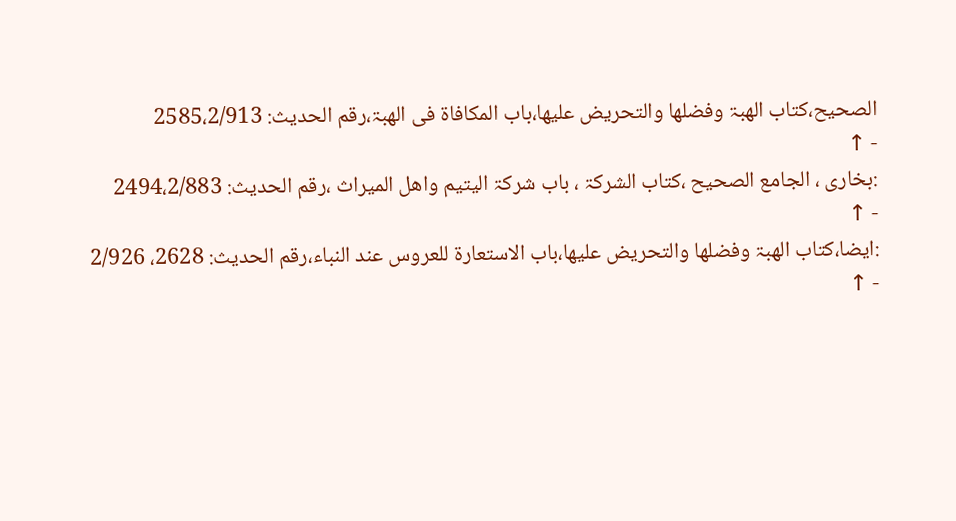الصحیح،کتاب الھبۃ وفضلھا والتحریض علیھا،باب المکافاۃ فی الھبۃ،رقم الحدیث: 2585،2/913
- ↑
:بخاری ، الجامع الصحیح ،کتاب الشرکۃ ، باب شرکۃ الیتیم واھل المیراث ،رقم الحدیث: 2494،2/883
- ↑
:ایضا،کتاب الھبۃ وفضلھا والتحریض علیھا،باب الاستعارۃ للعروس عند النباء،رقم الحدیث: 2628، 2/926
- ↑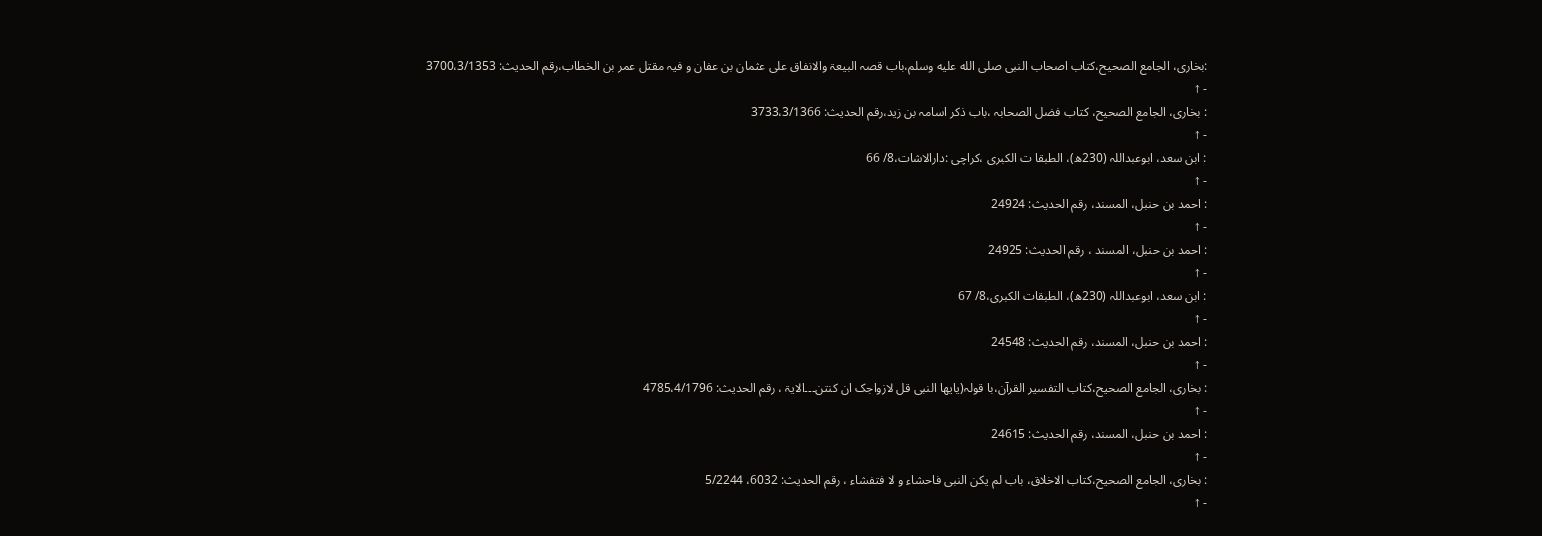:بخاری، الجامع الصحیح،کتاب اصحاب النبی صلى الله عليه وسلم،باب قصہ البیعۃ والانفاق علی عثمان بن عفان و فیہ مقتل عمر بن الخطاب،رقم الحدیث: 3700،3/1353
- ↑
: بخاری، الجامع الصحیح، کتاب فضل الصحابہ ،باب ذکر اسامہ بن زید،رقم الحدیث: 3733،3/1366
- ↑
: ابن سعد، ابوعبداللہ (230ھ)، الطبقا ت الکبری ،کراچی :دارالاشات،8/ 66
- ↑
: احمد بن حنبل، المسند، رقم الحدیث: 24924
- ↑
: احمد بن حنبل، المسند ، رقم الحدیث: 24925
- ↑
: ابن سعد، ابوعبداللہ (230ھ)، الطبقات الکبری،8/ 67
- ↑
: احمد بن حنبل، المسند، رقم الحدیث: 24548
- ↑
: بخاری، الجامع الصحیح،کتاب التفسیر القرآن،با قولہ(یایھا النبی قل لازواجک ان کنتن۔۔۔الایۃ ، رقم الحدیث: 4785،4/1796
- ↑
: احمد بن حنبل، المسند، رقم الحدیث: 24615
- ↑
: بخاری، الجامع الصحیح،کتاب الاخلاق، باب لم یکن النبی فاحشاء و لا فتفشاء ، رقم الحدیث: 6032، 5/2244
- ↑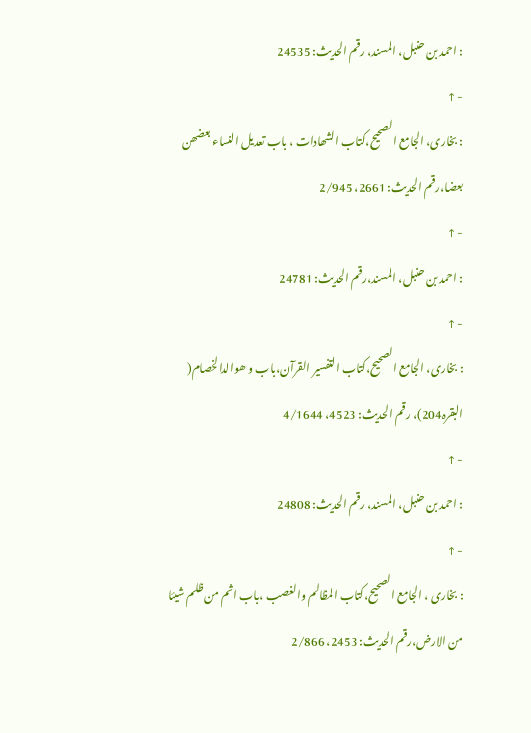: احمد بن حنبل، المسند، رقم الحدیث: 24535
- ↑
: بخاری، الجامع الصحیح،کتاب الشھادات ، باب تعدیل النساء بعضھن بعضا،رقم الحدیث: 2661، 2/945
- ↑
: احمد بن حنبل، المسند،رقم الحدیث: 24781
- ↑
: بخاری، الجامع الصحیح،کتاب التفسیر القرآن،باب و ھوالدالخصام( البقرہ204)، رقم الحدیث: 4523، 4/1644
- ↑
: احمد بن حنبل، المسند، رقم الحدیث: 24808
- ↑
: بخاری ، الجامع الصحیح،کتاب المظالم والغصب ،باب اثم من ظلم شیئا من الارض،رقم الحدیث: 2453، 2/866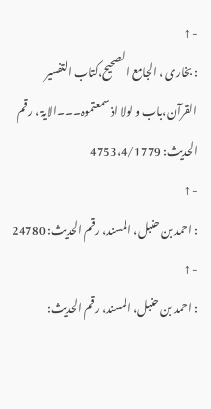- ↑
: بخاری ، الجامع الصحیح،کتاب التفسیر القرآن،باب و لولا اذ سمعتموہ۔۔۔الایۃ ، رقم الحدیث: 4753،4/1779
- ↑
: احمد بن حنبل، المسند، رقم الحدیث: 24780
- ↑
: احمد بن حنبل، المسند، رقم الحدیث: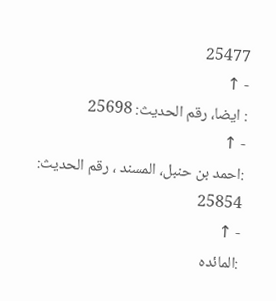25477
- ↑
: ایضا، رقم الحدیث: 25698
- ↑
:احمد بن حنبل، المسند ، رقم الحدیث: 25854
- ↑
:المائدہ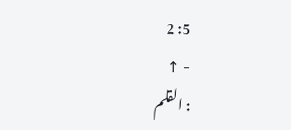5: 2
- ↑
: القلم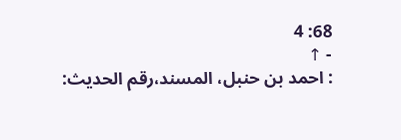68: 4
- ↑
: احمد بن حنبل، المسند،رقم الحدیث: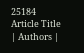25184
Article Title | Authors |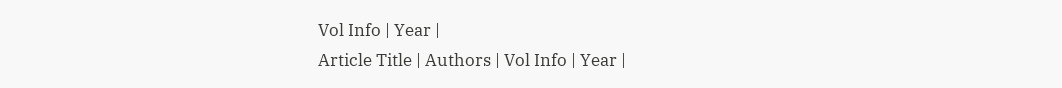Vol Info | Year |
Article Title | Authors | Vol Info | Year |